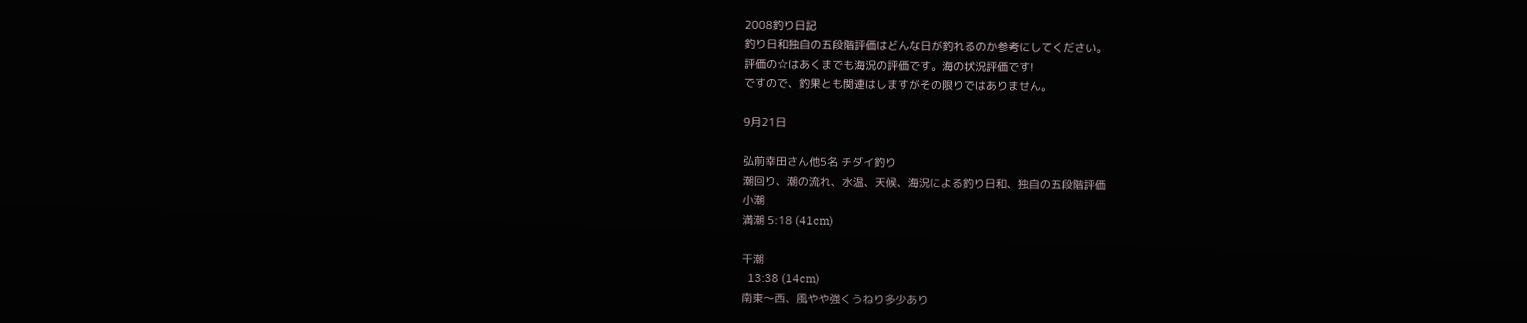2008釣り日記
釣り日和独自の五段階評価はどんな日が釣れるのか参考にしてください。
評価の☆はあくまでも海況の評価です。海の状況評価です!
ですので、釣果とも関連はしますがその限りではありません。

9月21日

弘前幸田さん他5名 チダイ釣り
潮回り、潮の流れ、水温、天候、海況による釣り日和、独自の五段階評価
小潮
満潮 5:18 (41cm)

干潮
  13:38 (14cm)
南東〜西、風やや強くうねり多少あり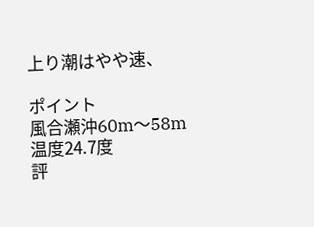上り潮はやや速、

ポイント
風合瀬沖60m〜58m
温度24.7度
評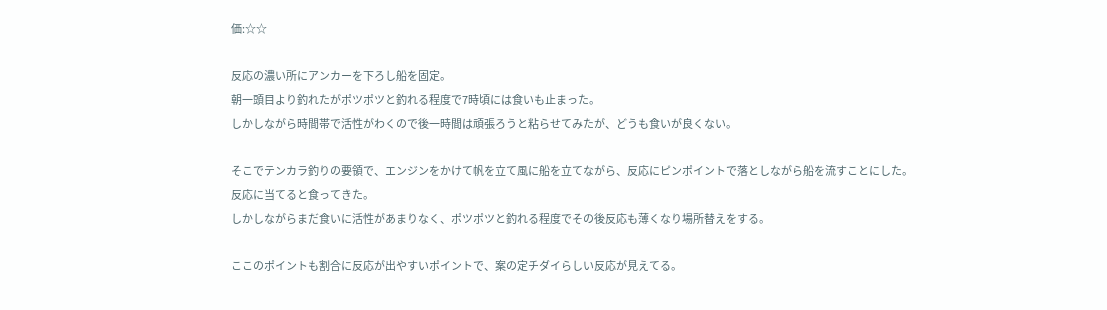価:☆☆

反応の濃い所にアンカーを下ろし船を固定。
朝一頭目より釣れたがポツポツと釣れる程度で7時頃には食いも止まった。
しかしながら時間帯で活性がわくので後一時間は頑張ろうと粘らせてみたが、どうも食いが良くない。

そこでテンカラ釣りの要領で、エンジンをかけて帆を立て風に船を立てながら、反応にピンポイントで落としながら船を流すことにした。
反応に当てると食ってきた。
しかしながらまだ食いに活性があまりなく、ポツポツと釣れる程度でその後反応も薄くなり場所替えをする。

ここのポイントも割合に反応が出やすいポイントで、案の定チダイらしい反応が見えてる。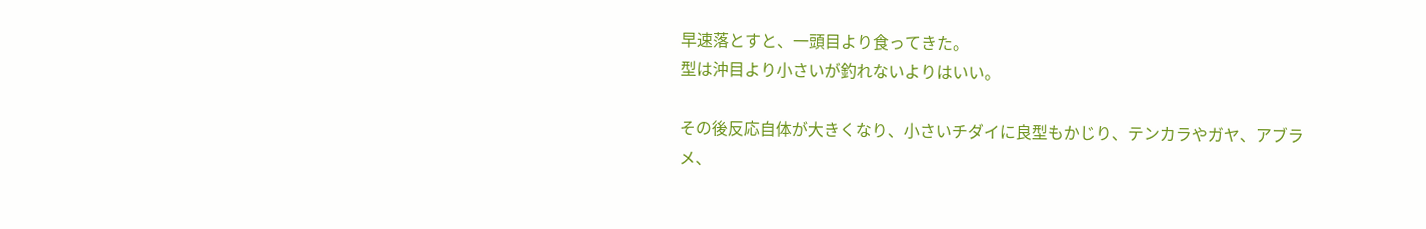早速落とすと、一頭目より食ってきた。
型は沖目より小さいが釣れないよりはいい。

その後反応自体が大きくなり、小さいチダイに良型もかじり、テンカラやガヤ、アブラメ、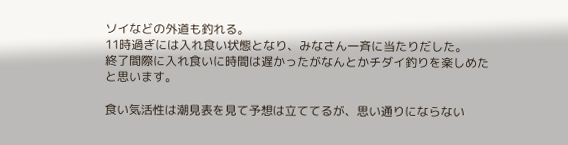ソイなどの外道も釣れる。
11時過ぎには入れ食い状態となり、みなさん一斉に当たりだした。
終了間際に入れ食いに時間は遅かったがなんとかチダイ釣りを楽しめたと思います。

食い気活性は潮見表を見て予想は立ててるが、思い通りにならない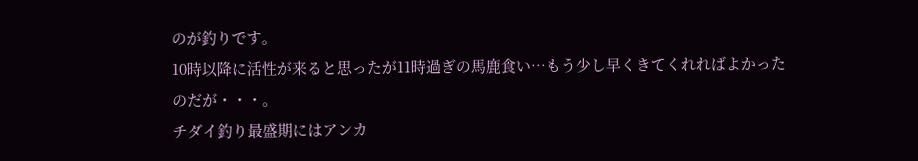のが釣りです。
10時以降に活性が来ると思ったが11時過ぎの馬鹿食い…もう少し早くきてくれればよかったのだが・・・。
チダイ釣り最盛期にはアンカ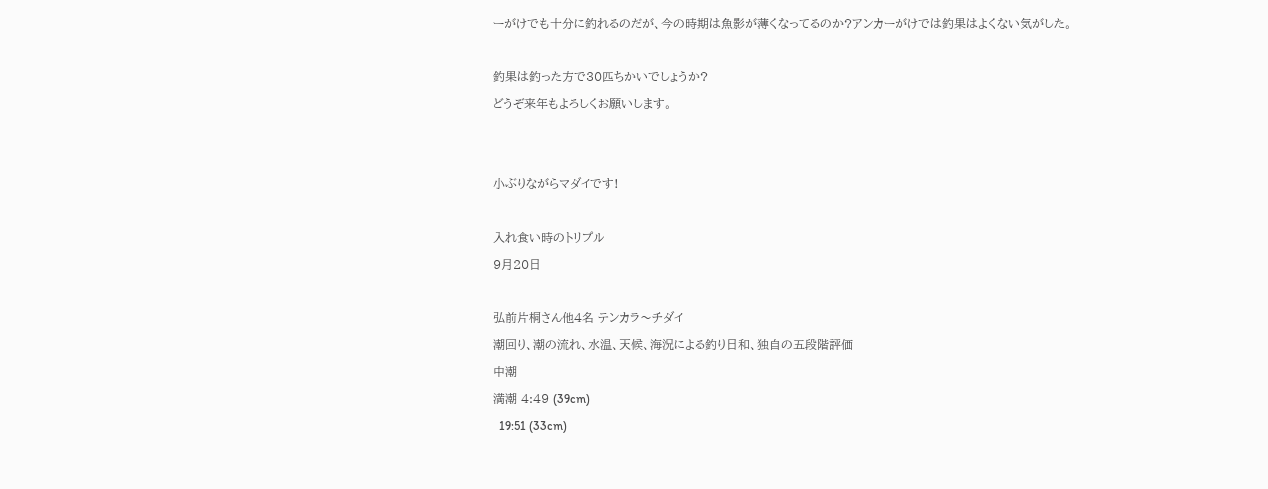ーがけでも十分に釣れるのだが、今の時期は魚影が薄くなってるのか?アンカーがけでは釣果はよくない気がした。

釣果は釣った方で30匹ちかいでしょうか?
どうぞ来年もよろしくお願いします。


小ぶりながらマダイです!

入れ食い時のトリプル
9月20日

弘前片桐さん他4名 テンカラ〜チダイ
潮回り、潮の流れ、水温、天候、海況による釣り日和、独自の五段階評価
中潮
満潮 4:49 (39cm)
  19:51 (33cm)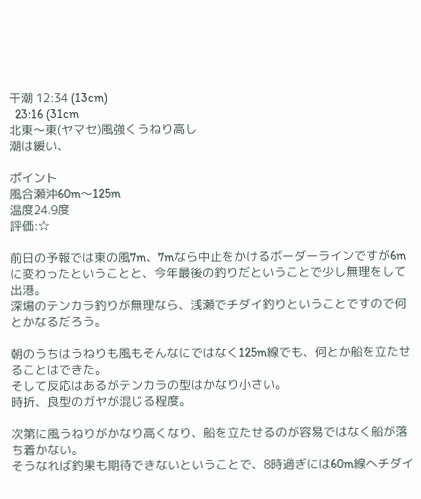干潮 12:34 (13cm)
  23:16 (31cm
北東〜東(ヤマセ)風強くうねり高し
潮は緩い、

ポイント
風合瀬沖60m〜125m
温度24.9度
評価:☆

前日の予報では東の風7m、7mなら中止をかけるボーダーラインですが6mに変わったということと、今年最後の釣りだということで少し無理をして出港。
深場のテンカラ釣りが無理なら、浅瀬でチダイ釣りということですので何とかなるだろう。

朝のうちはうねりも風もそんなにではなく125m線でも、何とか船を立たせることはできた。
そして反応はあるがテンカラの型はかなり小さい。
時折、良型のガヤが混じる程度。

次第に風うねりがかなり高くなり、船を立たせるのが容易ではなく船が落ち着かない。
そうなれば釣果も期待できないということで、8時過ぎには60m線へチダイ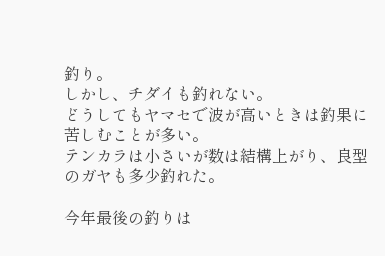釣り。
しかし、チダイも釣れない。
どうしてもヤマセで波が高いときは釣果に苦しむことが多い。
テンカラは小さいが数は結構上がり、良型のガヤも多少釣れた。

今年最後の釣りは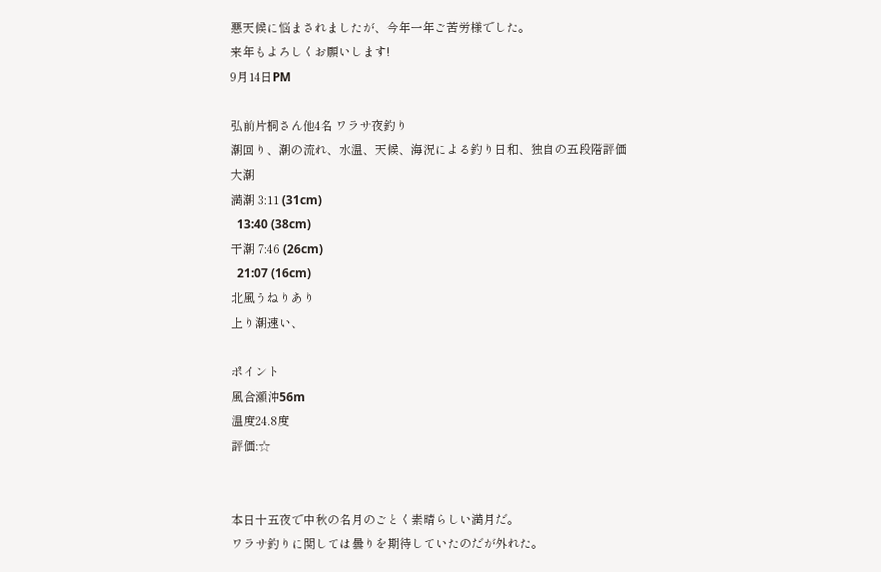悪天候に悩まされましたが、今年一年ご苦労様でした。
来年もよろしくお願いします!
9月14日PM

弘前片桐さん他4名 ワラサ夜釣り
潮回り、潮の流れ、水温、天候、海況による釣り日和、独自の五段階評価
大潮
満潮 3:11 (31cm)
  13:40 (38cm)
干潮 7:46 (26cm)
  21:07 (16cm)
北風うねりあり
上り潮速い、

ポイント
風合瀬沖56m
温度24.8度
評価:☆


本日十五夜で中秋の名月のごとく素晴らしい満月だ。
ワラサ釣りに関しては曇りを期待していたのだが外れた。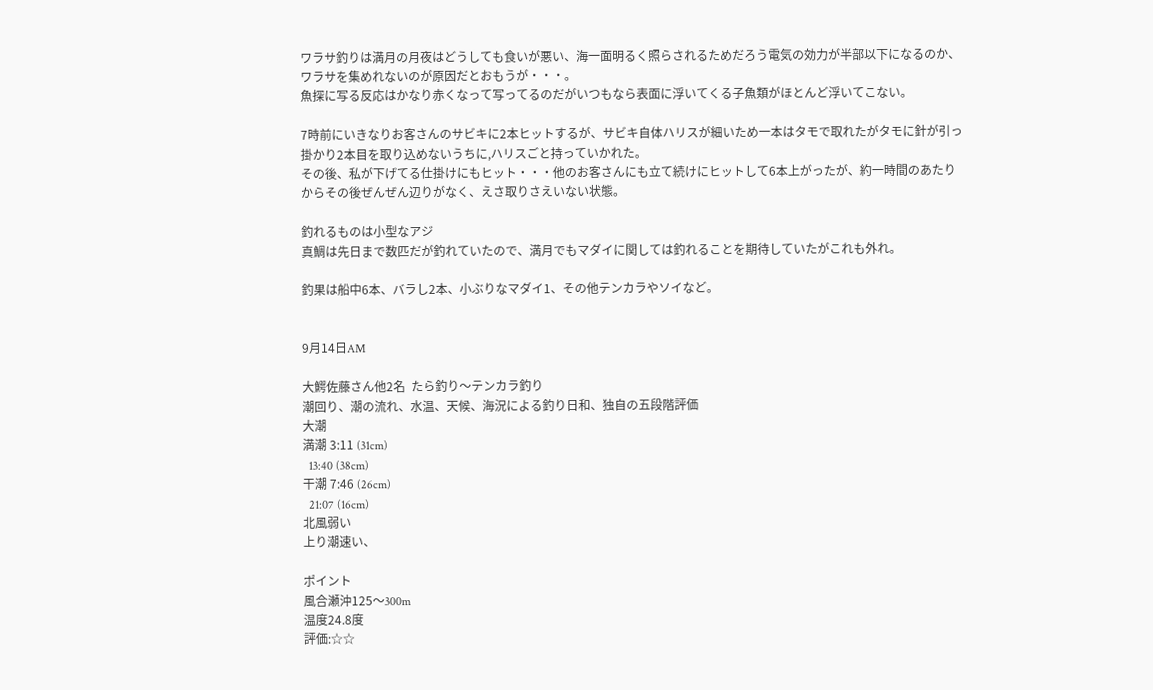ワラサ釣りは満月の月夜はどうしても食いが悪い、海一面明るく照らされるためだろう電気の効力が半部以下になるのか、ワラサを集めれないのが原因だとおもうが・・・。
魚探に写る反応はかなり赤くなって写ってるのだがいつもなら表面に浮いてくる子魚類がほとんど浮いてこない。

7時前にいきなりお客さんのサビキに2本ヒットするが、サビキ自体ハリスが細いため一本はタモで取れたがタモに針が引っ掛かり2本目を取り込めないうちに,ハリスごと持っていかれた。
その後、私が下げてる仕掛けにもヒット・・・他のお客さんにも立て続けにヒットして6本上がったが、約一時間のあたりからその後ぜんぜん辺りがなく、えさ取りさえいない状態。

釣れるものは小型なアジ
真鯛は先日まで数匹だが釣れていたので、満月でもマダイに関しては釣れることを期待していたがこれも外れ。

釣果は船中6本、バラし2本、小ぶりなマダイ1、その他テンカラやソイなど。


9月14日AM

大鰐佐藤さん他2名  たら釣り〜テンカラ釣り
潮回り、潮の流れ、水温、天候、海況による釣り日和、独自の五段階評価
大潮
満潮 3:11 (31cm)
  13:40 (38cm)
干潮 7:46 (26cm)
  21:07 (16cm)
北風弱い
上り潮速い、

ポイント
風合瀬沖125〜300m
温度24.8度
評価:☆☆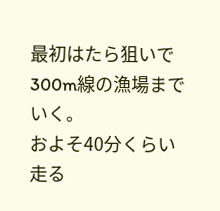最初はたら狙いで300m線の漁場までいく。
およそ40分くらい走る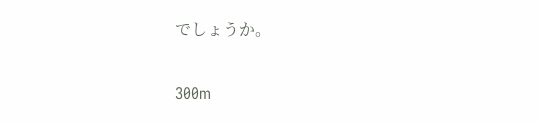でしょうか。

300m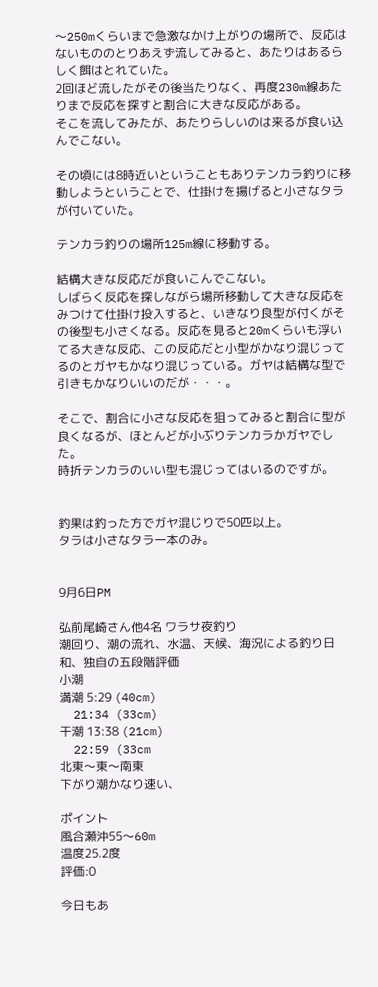〜250mくらいまで急激なかけ上がりの場所で、反応はないもののとりあえず流してみると、あたりはあるらしく餌はとれていた。
2回ほど流したがその後当たりなく、再度230m線あたりまで反応を探すと割合に大きな反応がある。
そこを流してみたが、あたりらしいのは来るが食い込んでこない。

その頃には8時近いということもありテンカラ釣りに移動しようということで、仕掛けを揚げると小さなタラが付いていた。

テンカラ釣りの場所125m線に移動する。

結構大きな反応だが食いこんでこない。
しばらく反応を探しながら場所移動して大きな反応をみつけて仕掛け投入すると、いきなり良型が付くがその後型も小さくなる。反応を見ると20mくらいも浮いてる大きな反応、この反応だと小型がかなり混じってるのとガヤもかなり混じっている。ガヤは結構な型で引きもかなりいいのだが・・・。

そこで、割合に小さな反応を狙ってみると割合に型が良くなるが、ほとんどが小ぶりテンカラかガヤでした。
時折テンカラのいい型も混じってはいるのですが。


釣果は釣った方でガヤ混じりで50匹以上。
タラは小さなタラ一本のみ。


9月6日PM

弘前尾崎さん他4名 ワラサ夜釣り
潮回り、潮の流れ、水温、天候、海況による釣り日和、独自の五段階評価
小潮
満潮 5:29 (40cm)
  21:34 (33cm)
干潮 13:38 (21cm)
  22:59 (33cm
北東〜東〜南東
下がり潮かなり速い、

ポイント
風合瀬沖55〜60m
温度25.2度
評価:0

今日もあ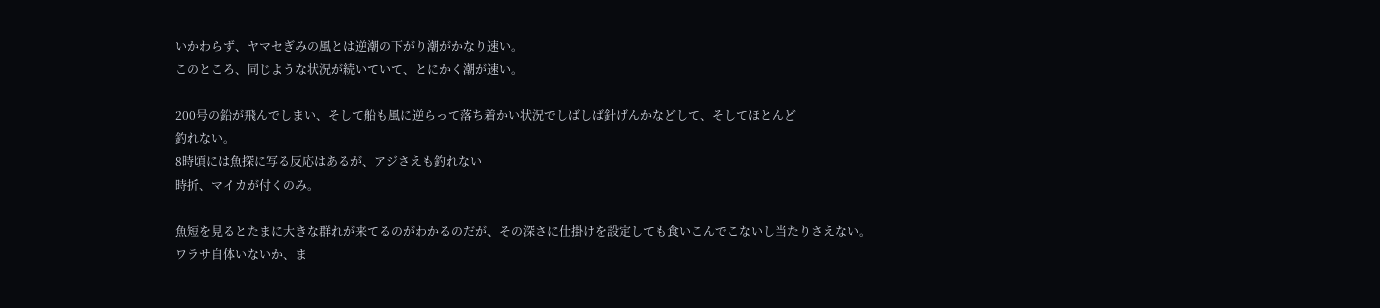いかわらず、ヤマセぎみの風とは逆潮の下がり潮がかなり速い。
このところ、同じような状況が続いていて、とにかく潮が速い。

200号の鉛が飛んでしまい、そして船も風に逆らって落ち着かい状況でしばしば針げんかなどして、そしてほとんど
釣れない。
8時頃には魚探に写る反応はあるが、アジさえも釣れない
時折、マイカが付くのみ。

魚短を見るとたまに大きな群れが来てるのがわかるのだが、その深さに仕掛けを設定しても食いこんでこないし当たりさえない。
ワラサ自体いないか、ま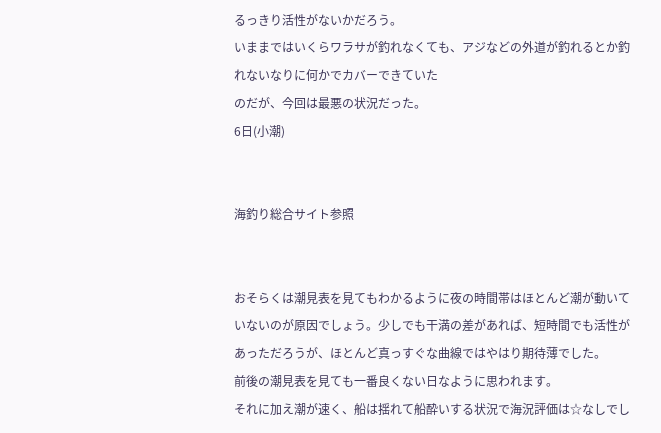るっきり活性がないかだろう。
いままではいくらワラサが釣れなくても、アジなどの外道が釣れるとか釣れないなりに何かでカバーできていた
のだが、今回は最悪の状況だった。
6日(小潮)


海釣り総合サイト参照


おそらくは潮見表を見てもわかるように夜の時間帯はほとんど潮が動いていないのが原因でしょう。少しでも干満の差があれば、短時間でも活性があっただろうが、ほとんど真っすぐな曲線ではやはり期待薄でした。
前後の潮見表を見ても一番良くない日なように思われます。
それに加え潮が速く、船は揺れて船酔いする状況で海況評価は☆なしでし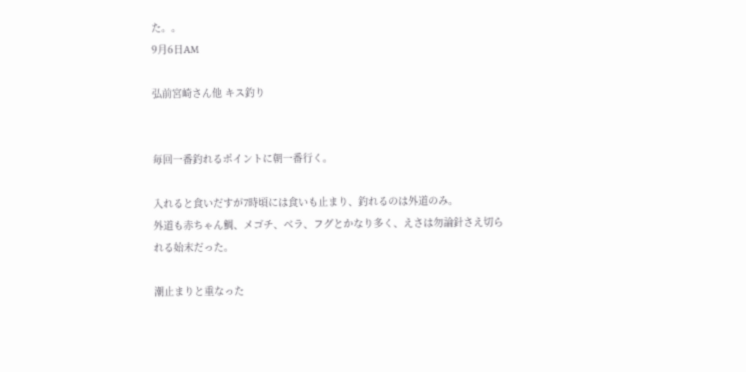た。。
9月6日AM

弘前宮崎さん他 キス釣り


毎回一番釣れるポイントに朝一番行く。

入れると食いだすが7時頃には食いも止まり、釣れるのは外道のみ。
外道も赤ちゃん鯛、メゴチ、ベラ、フグとかなり多く、えさは勿論針さえ切られる始末だった。

潮止まりと重なった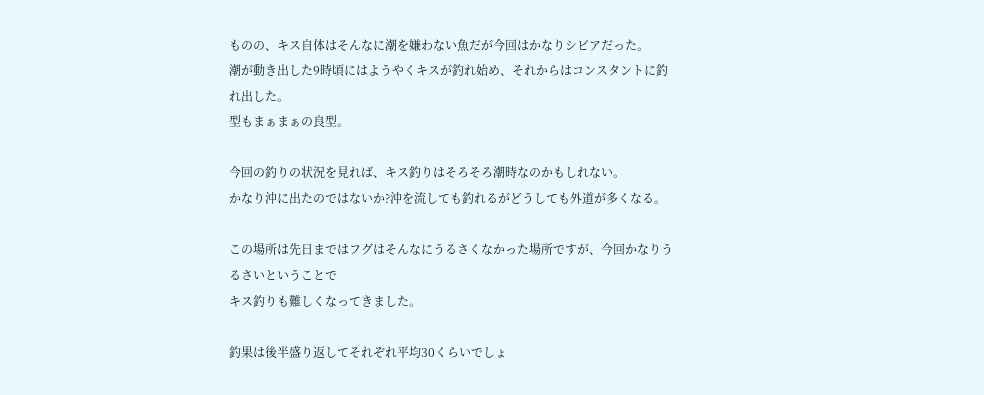ものの、キス自体はそんなに潮を嫌わない魚だが今回はかなりシビアだった。
潮が動き出した9時頃にはようやくキスが釣れ始め、それからはコンスタントに釣れ出した。
型もまぁまぁの良型。

今回の釣りの状況を見れば、キス釣りはそろそろ潮時なのかもしれない。
かなり沖に出たのではないか?沖を流しても釣れるがどうしても外道が多くなる。

この場所は先日まではフグはそんなにうるさくなかった場所ですが、今回かなりうるさいということで
キス釣りも難しくなってきました。

釣果は後半盛り返してそれぞれ平均30くらいでしょ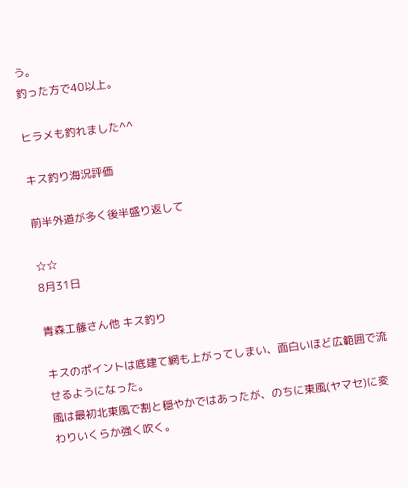う。
釣った方で40以上。

ヒラメも釣れました^^

キス釣り海況評価

前半外道が多く後半盛り返して

☆☆
8月31日

青森工藤さん他 キス釣り

キスのポイントは底建て網も上がってしまい、面白いほど広範囲で流せるようになった。
風は最初北東風で割と穏やかではあったが、のちに東風(ヤマセ)に変わりいくらか強く吹く。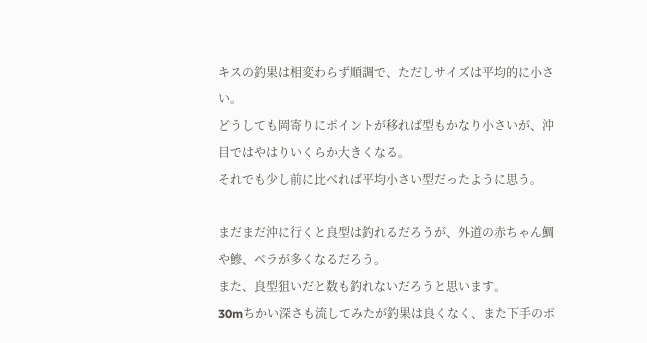キスの釣果は相変わらず順調で、ただしサイズは平均的に小さい。
どうしても岡寄りにポイントが移れば型もかなり小さいが、沖目ではやはりいくらか大きくなる。
それでも少し前に比べれば平均小さい型だったように思う。

まだまだ沖に行くと良型は釣れるだろうが、外道の赤ちゃん鯛や鰺、ベラが多くなるだろう。
また、良型狙いだと数も釣れないだろうと思います。
30mちかい深さも流してみたが釣果は良くなく、また下手のポ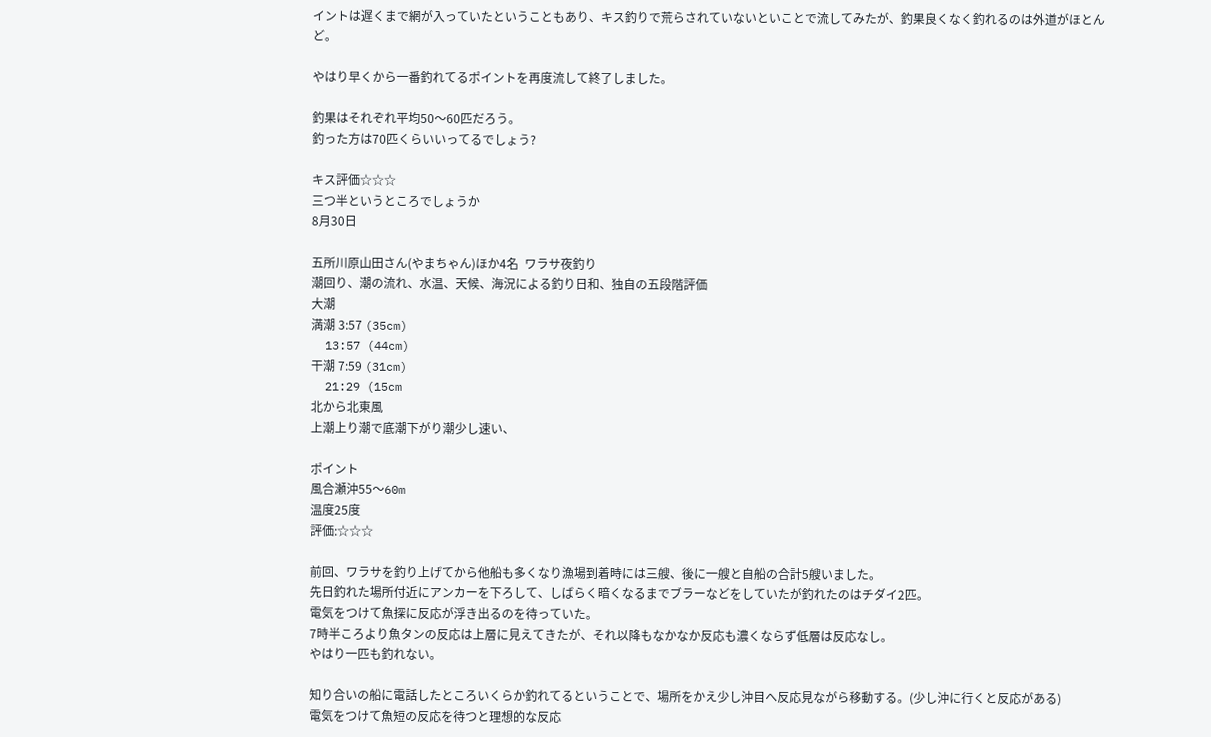イントは遅くまで網が入っていたということもあり、キス釣りで荒らされていないといことで流してみたが、釣果良くなく釣れるのは外道がほとんど。

やはり早くから一番釣れてるポイントを再度流して終了しました。

釣果はそれぞれ平均50〜60匹だろう。
釣った方は70匹くらいいってるでしょう?

キス評価☆☆☆
三つ半というところでしょうか
8月30日

五所川原山田さん(やまちゃん)ほか4名  ワラサ夜釣り
潮回り、潮の流れ、水温、天候、海況による釣り日和、独自の五段階評価
大潮
満潮 3:57 (35cm)
  13:57 (44cm)
干潮 7:59 (31cm)
  21:29 (15cm
北から北東風
上潮上り潮で底潮下がり潮少し速い、

ポイント
風合瀬沖55〜60m
温度25度
評価:☆☆☆

前回、ワラサを釣り上げてから他船も多くなり漁場到着時には三艘、後に一艘と自船の合計5艘いました。
先日釣れた場所付近にアンカーを下ろして、しばらく暗くなるまでブラーなどをしていたが釣れたのはチダイ2匹。
電気をつけて魚探に反応が浮き出るのを待っていた。
7時半ころより魚タンの反応は上層に見えてきたが、それ以降もなかなか反応も濃くならず低層は反応なし。
やはり一匹も釣れない。

知り合いの船に電話したところいくらか釣れてるということで、場所をかえ少し沖目へ反応見ながら移動する。(少し沖に行くと反応がある)
電気をつけて魚短の反応を待つと理想的な反応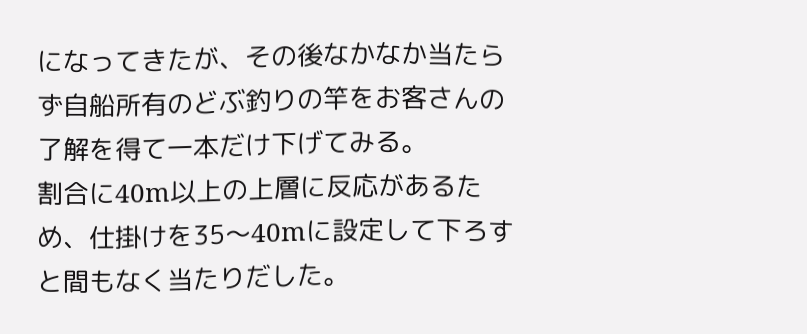になってきたが、その後なかなか当たらず自船所有のどぶ釣りの竿をお客さんの了解を得て一本だけ下げてみる。
割合に40m以上の上層に反応があるため、仕掛けを35〜40mに設定して下ろすと間もなく当たりだした。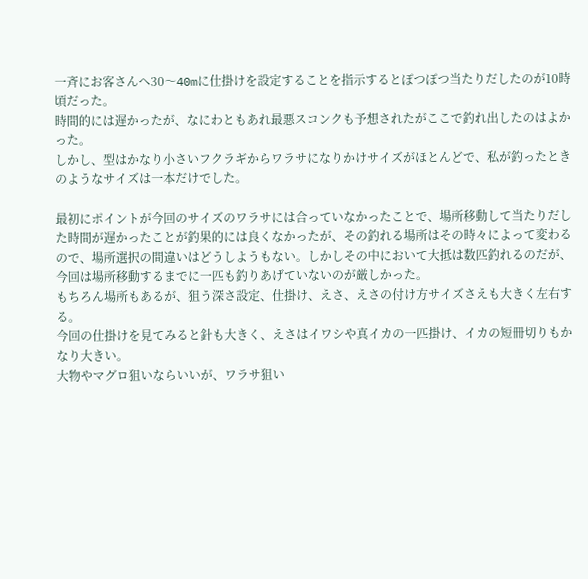一斉にお客さんへ30〜40mに仕掛けを設定することを指示するとぽつぽつ当たりだしたのが10時頃だった。
時間的には遅かったが、なにわともあれ最悪スコンクも予想されたがここで釣れ出したのはよかった。
しかし、型はかなり小さいフクラギからワラサになりかけサイズがほとんどで、私が釣ったときのようなサイズは一本だけでした。

最初にポイントが今回のサイズのワラサには合っていなかったことで、場所移動して当たりだした時間が遅かったことが釣果的には良くなかったが、その釣れる場所はその時々によって変わるので、場所選択の間違いはどうしようもない。しかしその中において大抵は数匹釣れるのだが、今回は場所移動するまでに一匹も釣りあげていないのが厳しかった。
もちろん場所もあるが、狙う深さ設定、仕掛け、えさ、えさの付け方サイズさえも大きく左右する。
今回の仕掛けを見てみると針も大きく、えさはイワシや真イカの一匹掛け、イカの短冊切りもかなり大きい。
大物やマグロ狙いならいいが、ワラサ狙い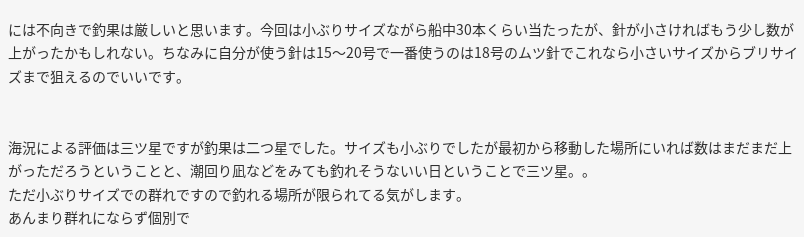には不向きで釣果は厳しいと思います。今回は小ぶりサイズながら船中30本くらい当たったが、針が小さければもう少し数が上がったかもしれない。ちなみに自分が使う針は15〜20号で一番使うのは18号のムツ針でこれなら小さいサイズからブリサイズまで狙えるのでいいです。


海況による評価は三ツ星ですが釣果は二つ星でした。サイズも小ぶりでしたが最初から移動した場所にいれば数はまだまだ上がっただろうということと、潮回り凪などをみても釣れそうないい日ということで三ツ星。。
ただ小ぶりサイズでの群れですので釣れる場所が限られてる気がします。
あんまり群れにならず個別で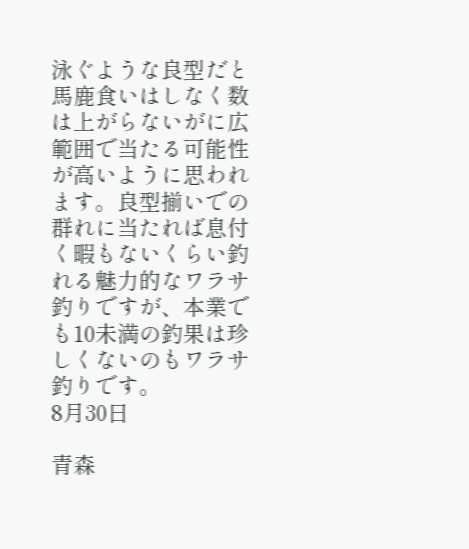泳ぐような良型だと馬鹿食いはしなく数は上がらないがに広範囲で当たる可能性が高いように思われます。良型揃いでの群れに当たれば息付く暇もないくらい釣れる魅力的なワラサ釣りですが、本業でも10未満の釣果は珍しくないのもワラサ釣りです。
8月30日

青森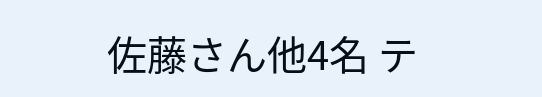佐藤さん他4名 テ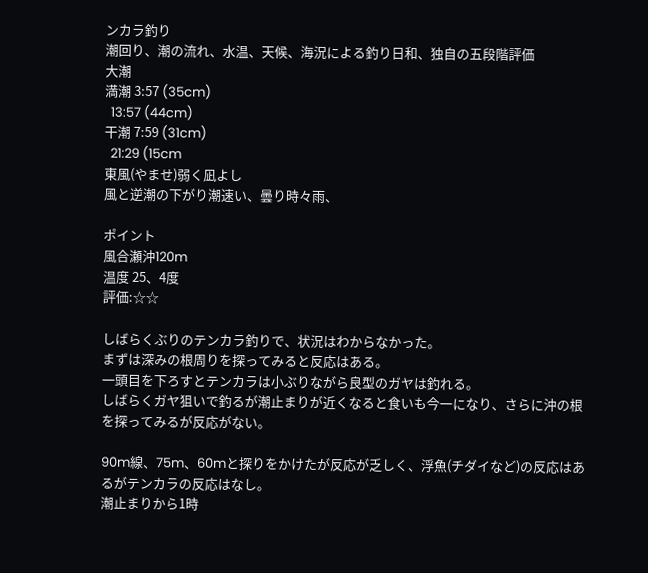ンカラ釣り
潮回り、潮の流れ、水温、天候、海況による釣り日和、独自の五段階評価
大潮
満潮 3:57 (35cm)
  13:57 (44cm)
干潮 7:59 (31cm)
  21:29 (15cm
東風(やませ)弱く凪よし
風と逆潮の下がり潮速い、曇り時々雨、

ポイント
風合瀬沖120m
温度 25、4度
評価:☆☆

しばらくぶりのテンカラ釣りで、状況はわからなかった。
まずは深みの根周りを探ってみると反応はある。
一頭目を下ろすとテンカラは小ぶりながら良型のガヤは釣れる。
しばらくガヤ狙いで釣るが潮止まりが近くなると食いも今一になり、さらに沖の根を探ってみるが反応がない。

90m線、75m、60mと探りをかけたが反応が乏しく、浮魚(チダイなど)の反応はあるがテンカラの反応はなし。
潮止まりから1時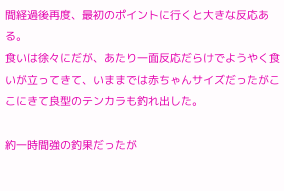間経過後再度、最初のポイントに行くと大きな反応ある。
食いは徐々にだが、あたり一面反応だらけでようやく食いが立ってきて、いままでは赤ちゃんサイズだったがここにきて良型のテンカラも釣れ出した。

約一時間強の釣果だったが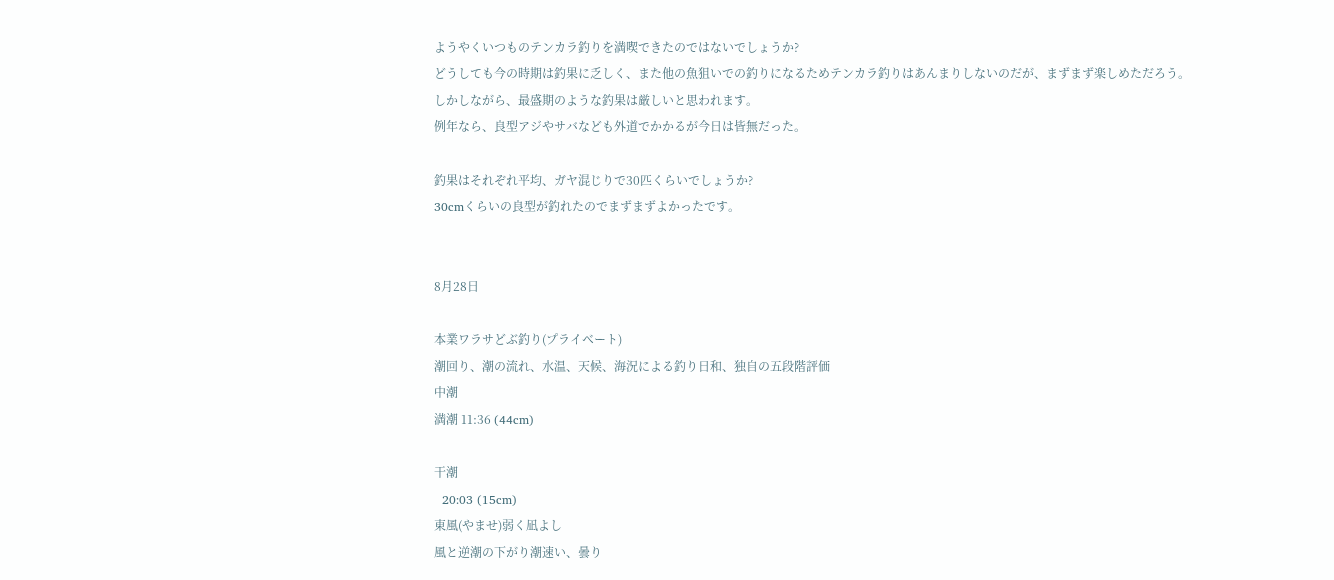ようやくいつものテンカラ釣りを満喫できたのではないでしょうか?
どうしても今の時期は釣果に乏しく、また他の魚狙いでの釣りになるためテンカラ釣りはあんまりしないのだが、まずまず楽しめただろう。
しかしながら、最盛期のような釣果は厳しいと思われます。
例年なら、良型アジやサバなども外道でかかるが今日は皆無だった。

釣果はそれぞれ平均、ガヤ混じりで30匹くらいでしょうか?
30cmくらいの良型が釣れたのでまずまずよかったです。


8月28日

本業ワラサどぶ釣り(プライベート)
潮回り、潮の流れ、水温、天候、海況による釣り日和、独自の五段階評価
中潮
満潮 11:36 (44cm)

干潮
  20:03 (15cm)
東風(やませ)弱く凪よし
風と逆潮の下がり潮速い、曇り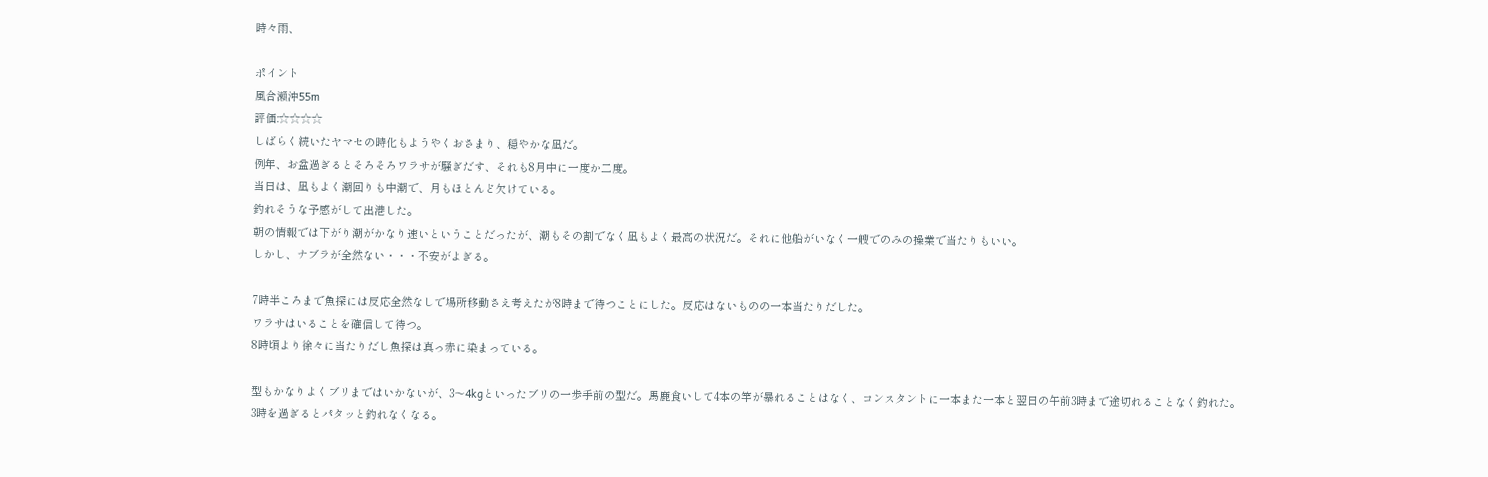時々雨、

ポイント
風合瀬沖55m
評価:☆☆☆☆
しばらく続いたヤマセの時化もようやくおさまり、穏やかな凪だ。
例年、お盆過ぎるとそろそろワラサが騒ぎだす、それも8月中に一度か二度。
当日は、凪もよく潮回りも中潮で、月もほとんど欠けている。
釣れそうな予感がして出港した。
朝の情報では下がり潮がかなり速いということだったが、潮もその割でなく凪もよく最高の状況だ。それに他船がいなく一艘でのみの操業で当たりもいい。
しかし、ナブラが全然ない・・・不安がよぎる。

7時半ころまで魚探には反応全然なしで場所移動さえ考えたが8時まで待つことにした。反応はないものの一本当たりだした。
ワラサはいることを確信して待つ。
8時頃より徐々に当たりだし魚探は真っ赤に染まっている。

型もかなりよくブリまではいかないが、3〜4kgといったブリの一歩手前の型だ。馬鹿食いして4本の竿が暴れることはなく、コンスタントに一本また一本と翌日の午前3時まで途切れることなく釣れた。
3時を過ぎるとパタッと釣れなくなる。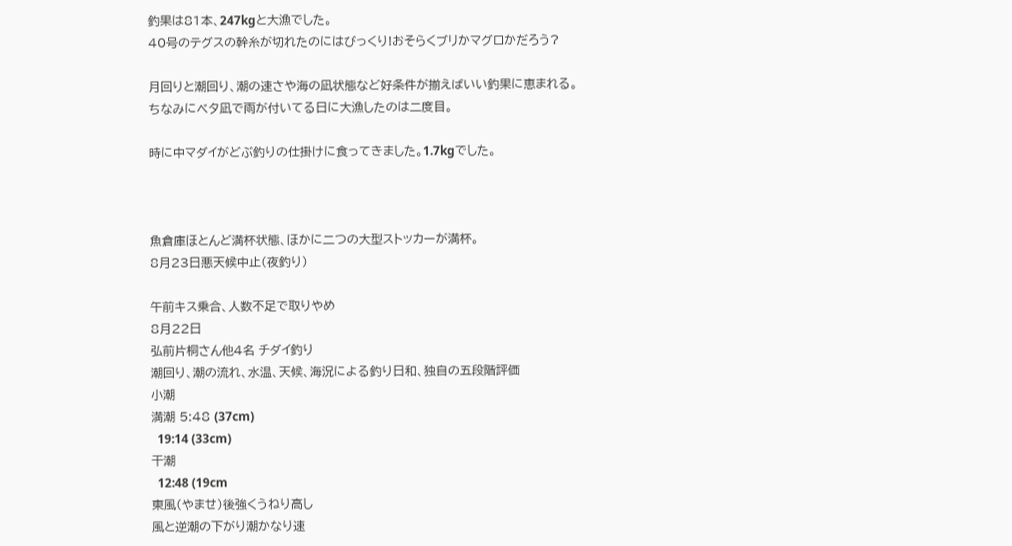釣果は81本、247kgと大漁でした。
40号のテグスの幹糸が切れたのにはびっくり!おそらくブリかマグロかだろう?

月回りと潮回り、潮の速さや海の凪状態など好条件が揃えばいい釣果に恵まれる。
ちなみにベタ凪で雨が付いてる日に大漁したのは二度目。

時に中マダイがどぶ釣りの仕掛けに食ってきました。1.7kgでした。



魚倉庫ほとんど満杯状態、ほかに二つの大型ストッカーが満杯。
8月23日悪天候中止(夜釣り)

午前キス乗合、人数不足で取りやめ
8月22日
弘前片桐さん他4名 チダイ釣り
潮回り、潮の流れ、水温、天候、海況による釣り日和、独自の五段階評価
小潮
満潮 5:48 (37cm)
  19:14 (33cm)
干潮
  12:48 (19cm
東風(やませ)後強くうねり高し
風と逆潮の下がり潮かなり速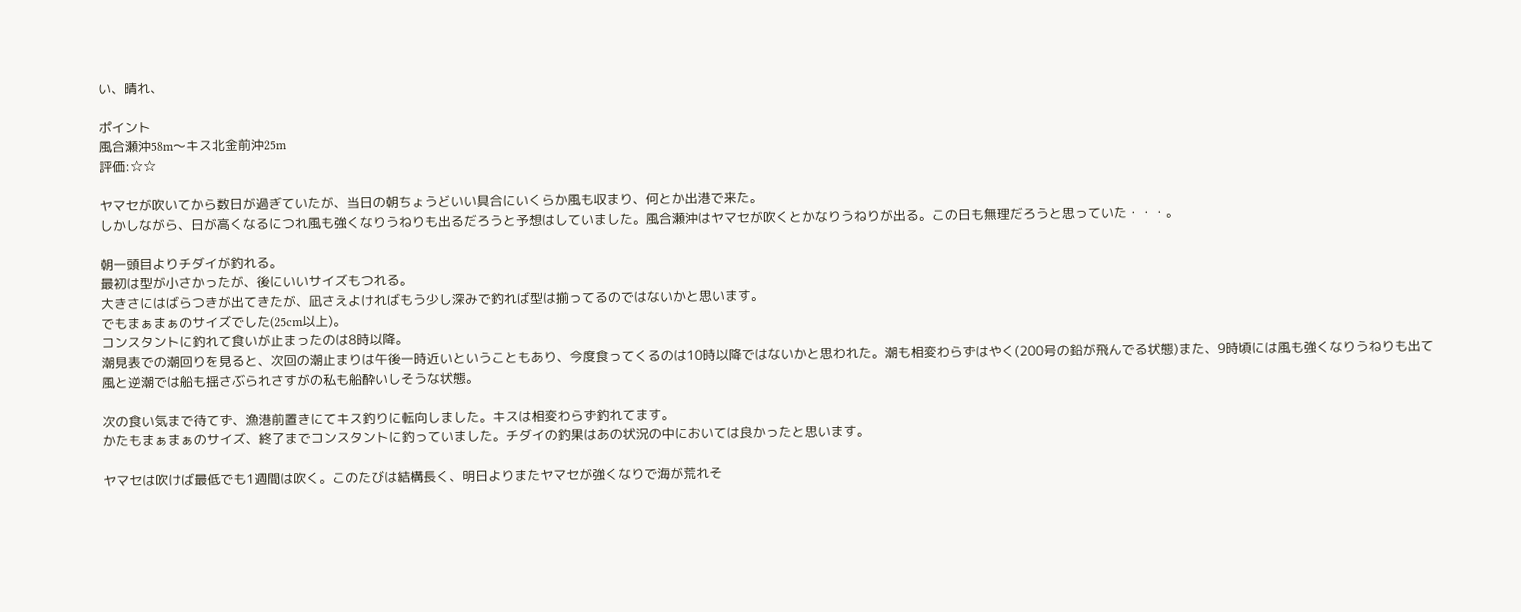い、晴れ、

ポイント
風合瀬沖58m〜キス北金前沖25m
評価:☆☆

ヤマセが吹いてから数日が過ぎていたが、当日の朝ちょうどいい具合にいくらか風も収まり、何とか出港で来た。
しかしながら、日が高くなるにつれ風も強くなりうねりも出るだろうと予想はしていました。風合瀬沖はヤマセが吹くとかなりうねりが出る。この日も無理だろうと思っていた・・・。

朝一頭目よりチダイが釣れる。
最初は型が小さかったが、後にいいサイズもつれる。
大きさにはばらつきが出てきたが、凪さえよければもう少し深みで釣れば型は揃ってるのではないかと思います。
でもまぁまぁのサイズでした(25cm以上)。
コンスタントに釣れて食いが止まったのは8時以降。
潮見表での潮回りを見ると、次回の潮止まりは午後一時近いということもあり、今度食ってくるのは10時以降ではないかと思われた。潮も相変わらずはやく(200号の鉛が飛んでる状態)また、9時頃には風も強くなりうねりも出て風と逆潮では船も揺さぶられさすがの私も船酔いしそうな状態。

次の食い気まで待てず、漁港前置きにてキス釣りに転向しました。キスは相変わらず釣れてます。
かたもまぁまぁのサイズ、終了までコンスタントに釣っていました。チダイの釣果はあの状況の中においては良かったと思います。

ヤマセは吹けば最低でも1週間は吹く。このたびは結構長く、明日よりまたヤマセが強くなりで海が荒れそ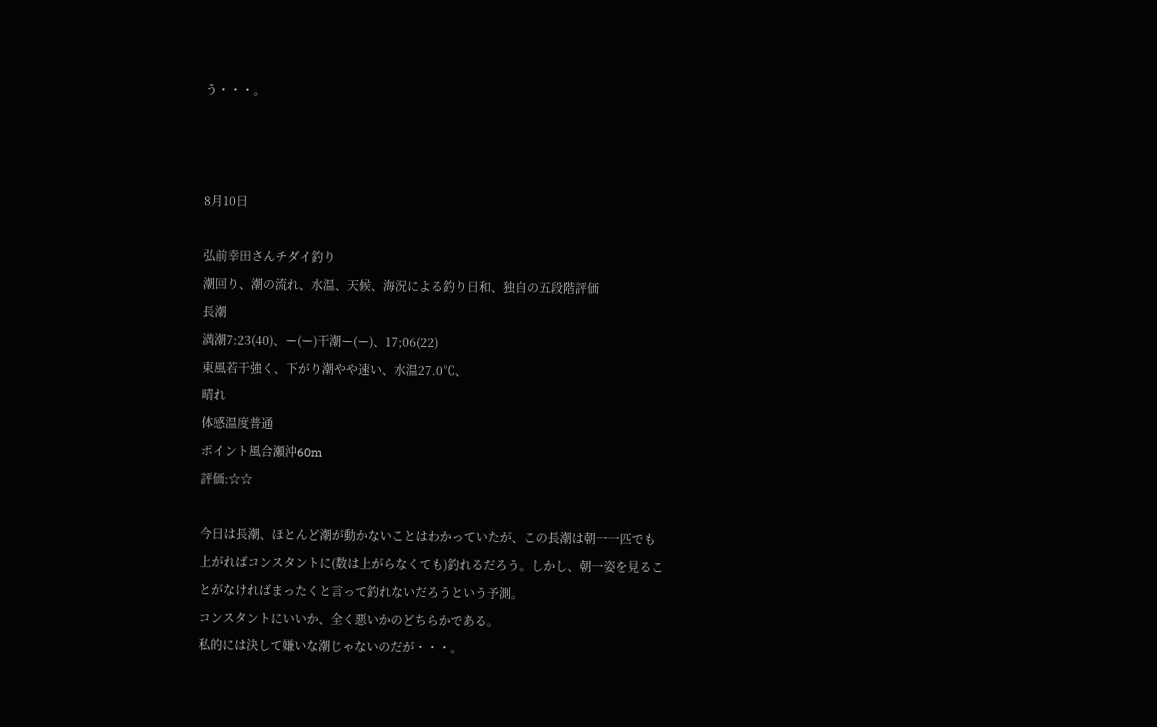う・・・。



8月10日

弘前幸田さんチダイ釣り
潮回り、潮の流れ、水温、天候、海況による釣り日和、独自の五段階評価
長潮
満潮7:23(40)、ー(ー)干潮ー(ー)、17;06(22)
東風若干強く、下がり潮やや速い、水温27.0℃、
晴れ
体感温度普通
ポイント風合瀬沖60m
評価:☆☆

今日は長潮、ほとんど潮が動かないことはわかっていたが、この長潮は朝一一匹でも上がればコンスタントに(数は上がらなくても)釣れるだろう。しかし、朝一姿を見ることがなければまったくと言って釣れないだろうという予測。
コンスタントにいいか、全く悪いかのどちらかである。
私的には決して嫌いな潮じゃないのだが・・・。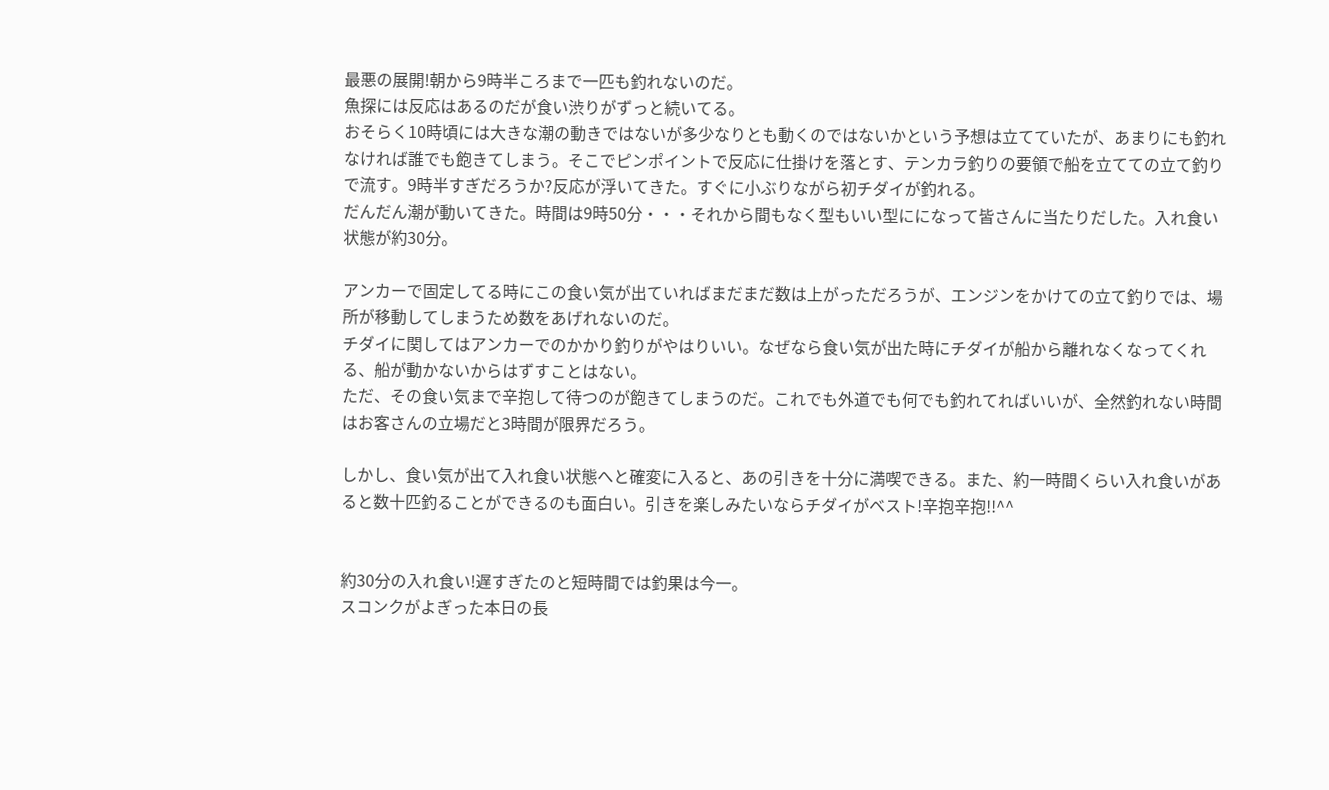最悪の展開!朝から9時半ころまで一匹も釣れないのだ。
魚探には反応はあるのだが食い渋りがずっと続いてる。
おそらく10時頃には大きな潮の動きではないが多少なりとも動くのではないかという予想は立てていたが、あまりにも釣れなければ誰でも飽きてしまう。そこでピンポイントで反応に仕掛けを落とす、テンカラ釣りの要領で船を立てての立て釣りで流す。9時半すぎだろうか?反応が浮いてきた。すぐに小ぶりながら初チダイが釣れる。
だんだん潮が動いてきた。時間は9時50分・・・それから間もなく型もいい型にになって皆さんに当たりだした。入れ食い状態が約30分。

アンカーで固定してる時にこの食い気が出ていればまだまだ数は上がっただろうが、エンジンをかけての立て釣りでは、場所が移動してしまうため数をあげれないのだ。
チダイに関してはアンカーでのかかり釣りがやはりいい。なぜなら食い気が出た時にチダイが船から離れなくなってくれる、船が動かないからはずすことはない。
ただ、その食い気まで辛抱して待つのが飽きてしまうのだ。これでも外道でも何でも釣れてればいいが、全然釣れない時間はお客さんの立場だと3時間が限界だろう。

しかし、食い気が出て入れ食い状態へと確変に入ると、あの引きを十分に満喫できる。また、約一時間くらい入れ食いがあると数十匹釣ることができるのも面白い。引きを楽しみたいならチダイがベスト!辛抱辛抱!!^^


約30分の入れ食い!遅すぎたのと短時間では釣果は今一。
スコンクがよぎった本日の長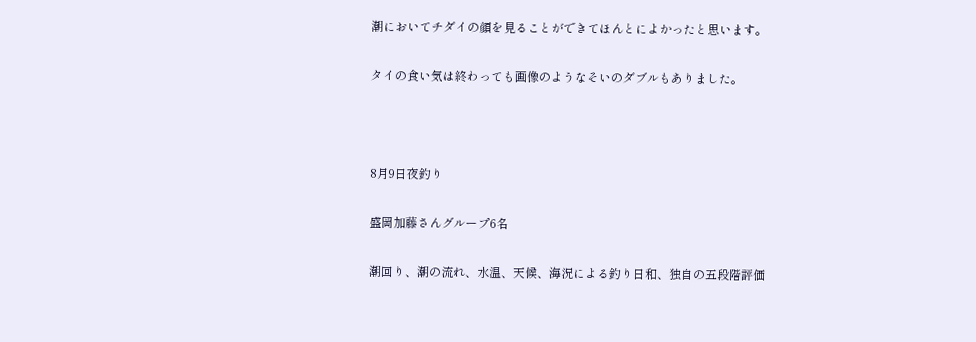潮においてチダイの顔を見ることができてほんとによかったと思います。

タイの食い気は終わっても画像のようなそいのダブルもありました。



8月9日夜釣り

盛岡加藤さんグループ6名

潮回り、潮の流れ、水温、天候、海況による釣り日和、独自の五段階評価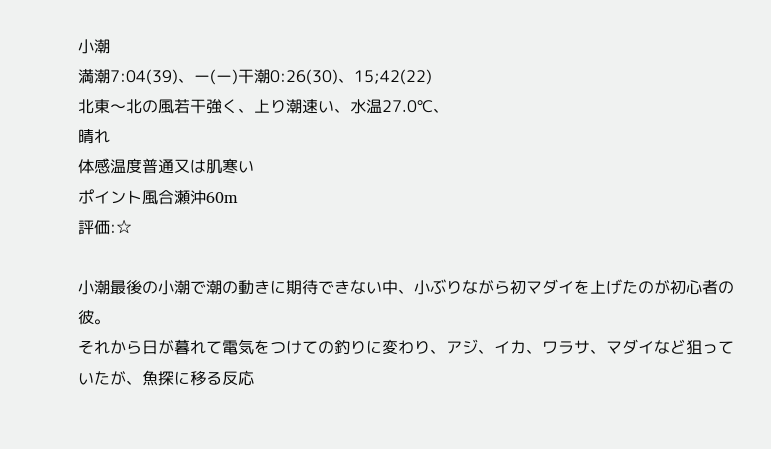小潮
満潮7:04(39)、ー(ー)干潮0:26(30)、15;42(22)
北東〜北の風若干強く、上り潮速い、水温27.0℃、
晴れ
体感温度普通又は肌寒い
ポイント風合瀬沖60m
評価:☆

小潮最後の小潮で潮の動きに期待できない中、小ぶりながら初マダイを上げたのが初心者の彼。
それから日が暮れて電気をつけての釣りに変わり、アジ、イカ、ワラサ、マダイなど狙っていたが、魚探に移る反応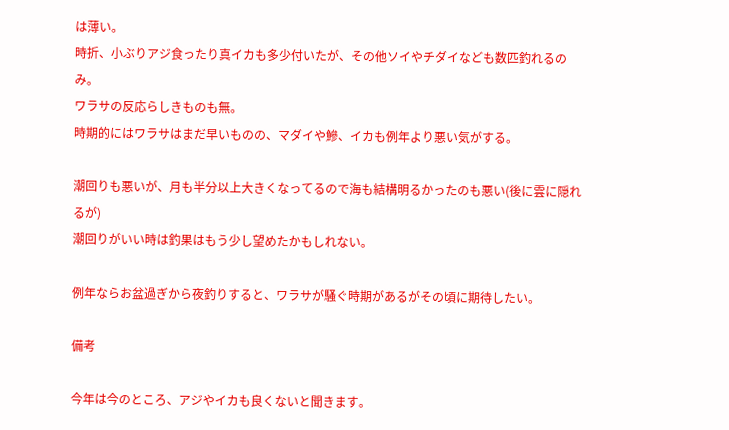は薄い。
時折、小ぶりアジ食ったり真イカも多少付いたが、その他ソイやチダイなども数匹釣れるのみ。
ワラサの反応らしきものも無。
時期的にはワラサはまだ早いものの、マダイや鰺、イカも例年より悪い気がする。

潮回りも悪いが、月も半分以上大きくなってるので海も結構明るかったのも悪い(後に雲に隠れるが)
潮回りがいい時は釣果はもう少し望めたかもしれない。

例年ならお盆過ぎから夜釣りすると、ワラサが騒ぐ時期があるがその頃に期待したい。

備考

今年は今のところ、アジやイカも良くないと聞きます。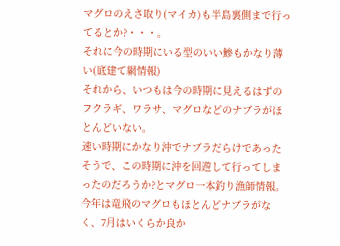マグロのえさ取り(マイカ)も半島裏側まで行ってるとか?・・・。
それに今の時期にいる型のいい鰺もかなり薄い(底建て網情報)
それから、いつもは今の時期に見えるはずのフクラギ、ワラサ、マグロなどのナブラがほとんどいない。
速い時期にかなり沖でナブラだらけであったそうで、この時期に沖を回遊して行ってしまったのだろうか?とマグロ一本釣り漁師情報。今年は竜飛のマグロもほとんどナブラがなく、7月はいくらか良か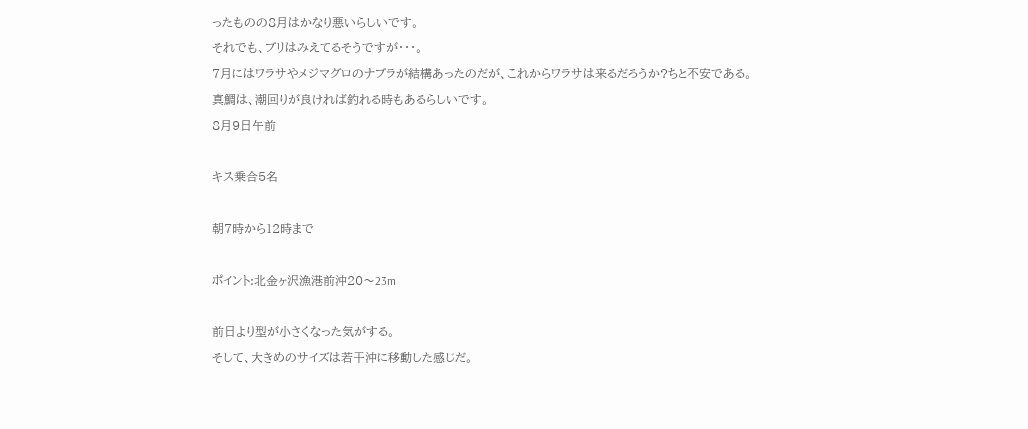ったものの8月はかなり悪いらしいです。
それでも、ブリはみえてるそうですが・・・。
7月にはワラサやメジマグロのナブラが結構あったのだが、これからワラサは来るだろうか?ちと不安である。
真鯛は、潮回りが良ければ釣れる時もあるらしいです。
8月9日午前

キス乗合5名

朝7時から12時まで

ポイント:北金ヶ沢漁港前沖20〜23m

前日より型が小さくなった気がする。
そして、大きめのサイズは若干沖に移動した感じだ。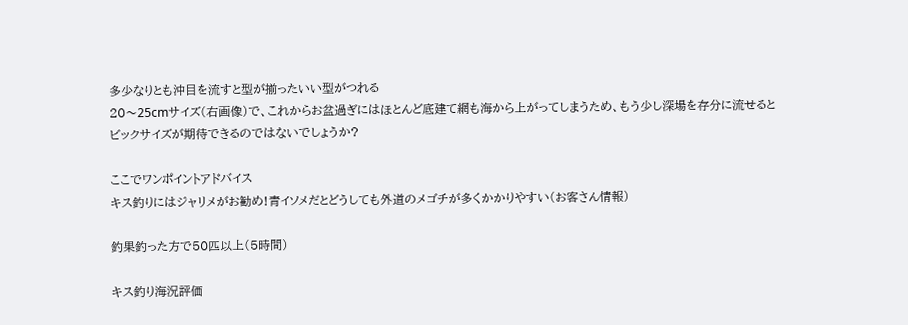多少なりとも沖目を流すと型が揃ったいい型がつれる
20〜25cmサイズ(右画像)で、これからお盆過ぎにはほとんど底建て網も海から上がってしまうため、もう少し深場を存分に流せるとビックサイズが期待できるのではないでしょうか?

ここでワンポイントアドバイス
キス釣りにはジャリメがお勧め!青イソメだとどうしても外道のメゴチが多くかかりやすい(お客さん情報)

釣果釣った方で50匹以上(5時間)

キス釣り海況評価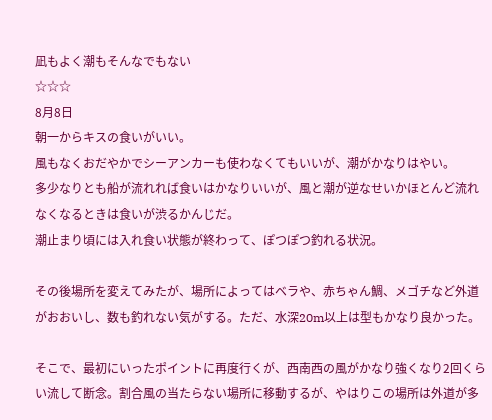凪もよく潮もそんなでもない
☆☆☆
8月8日
朝一からキスの食いがいい。
風もなくおだやかでシーアンカーも使わなくてもいいが、潮がかなりはやい。
多少なりとも船が流れれば食いはかなりいいが、風と潮が逆なせいかほとんど流れなくなるときは食いが渋るかんじだ。
潮止まり頃には入れ食い状態が終わって、ぽつぽつ釣れる状況。

その後場所を変えてみたが、場所によってはベラや、赤ちゃん鯛、メゴチなど外道がおおいし、数も釣れない気がする。ただ、水深20m以上は型もかなり良かった。

そこで、最初にいったポイントに再度行くが、西南西の風がかなり強くなり2回くらい流して断念。割合風の当たらない場所に移動するが、やはりこの場所は外道が多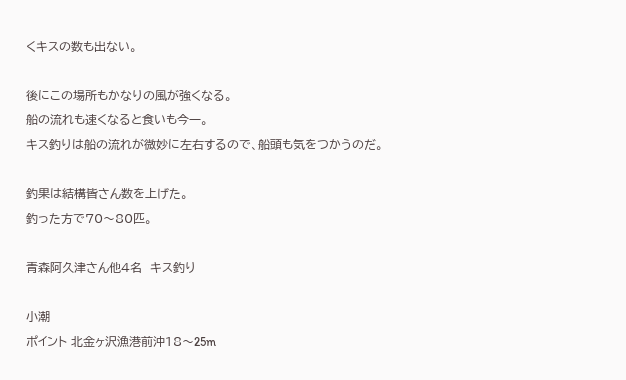くキスの数も出ない。

後にこの場所もかなりの風が強くなる。
船の流れも速くなると食いも今一。
キス釣りは船の流れが微妙に左右するので、船頭も気をつかうのだ。

釣果は結構皆さん数を上げた。
釣った方で70〜80匹。

青森阿久津さん他4名  キス釣り

小潮
ポイント 北金ヶ沢漁港前沖18〜25m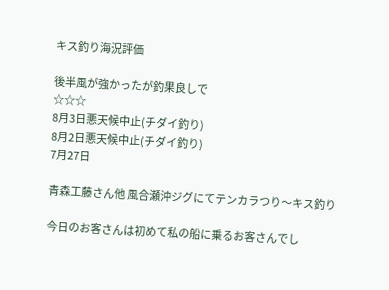キス釣り海況評価

後半風が強かったが釣果良しで
☆☆☆
8月3日悪天候中止(チダイ釣り)
8月2日悪天候中止(チダイ釣り)
7月27日

青森工藤さん他 風合瀬沖ジグにてテンカラつり〜キス釣り

今日のお客さんは初めて私の船に乗るお客さんでし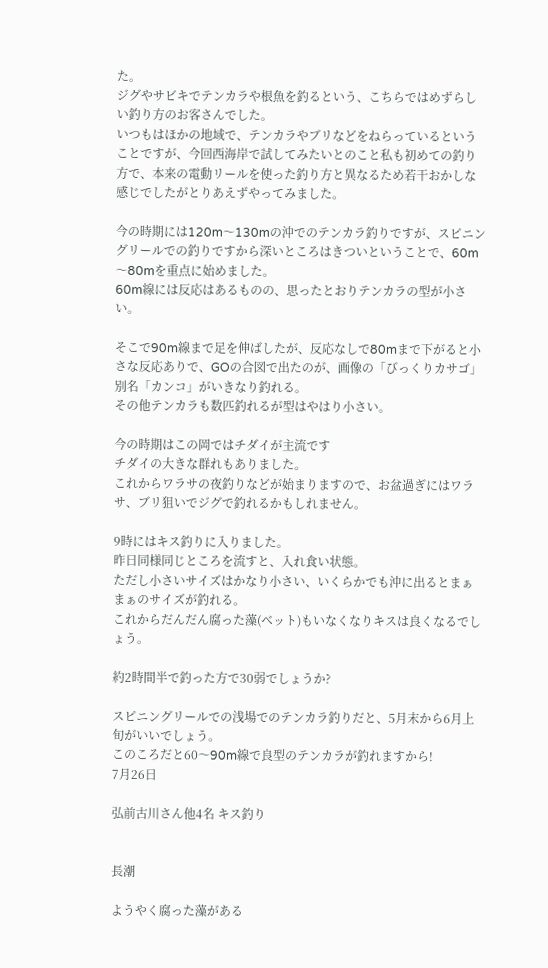た。
ジグやサビキでテンカラや根魚を釣るという、こちらではめずらしい釣り方のお客さんでした。
いつもはほかの地域で、テンカラやブリなどをねらっているということですが、今回西海岸で試してみたいとのこと私も初めての釣り方で、本来の電動リールを使った釣り方と異なるため若干おかしな感じでしたがとりあえずやってみました。

今の時期には120m〜130mの沖でのテンカラ釣りですが、スピニングリールでの釣りですから深いところはきついということで、60m〜80mを重点に始めました。
60m線には反応はあるものの、思ったとおりテンカラの型が小さい。

そこで90m線まで足を伸ばしたが、反応なしで80mまで下がると小さな反応ありで、GOの合図で出たのが、画像の「びっくりカサゴ」別名「カンコ」がいきなり釣れる。
その他テンカラも数匹釣れるが型はやはり小さい。

今の時期はこの岡ではチダイが主流です
チダイの大きな群れもありました。
これからワラサの夜釣りなどが始まりますので、お盆過ぎにはワラサ、ブリ狙いでジグで釣れるかもしれません。

9時にはキス釣りに入りました。
昨日同様同じところを流すと、入れ食い状態。
ただし小さいサイズはかなり小さい、いくらかでも沖に出るとまぁまぁのサイズが釣れる。
これからだんだん腐った藻(ベット)もいなくなりキスは良くなるでしょう。

約2時間半で釣った方で30弱でしょうか?

スピニングリールでの浅場でのテンカラ釣りだと、5月末から6月上旬がいいでしょう。
このころだと60〜90m線で良型のテンカラが釣れますから!
7月26日

弘前古川さん他4名 キス釣り


長潮

ようやく腐った藻がある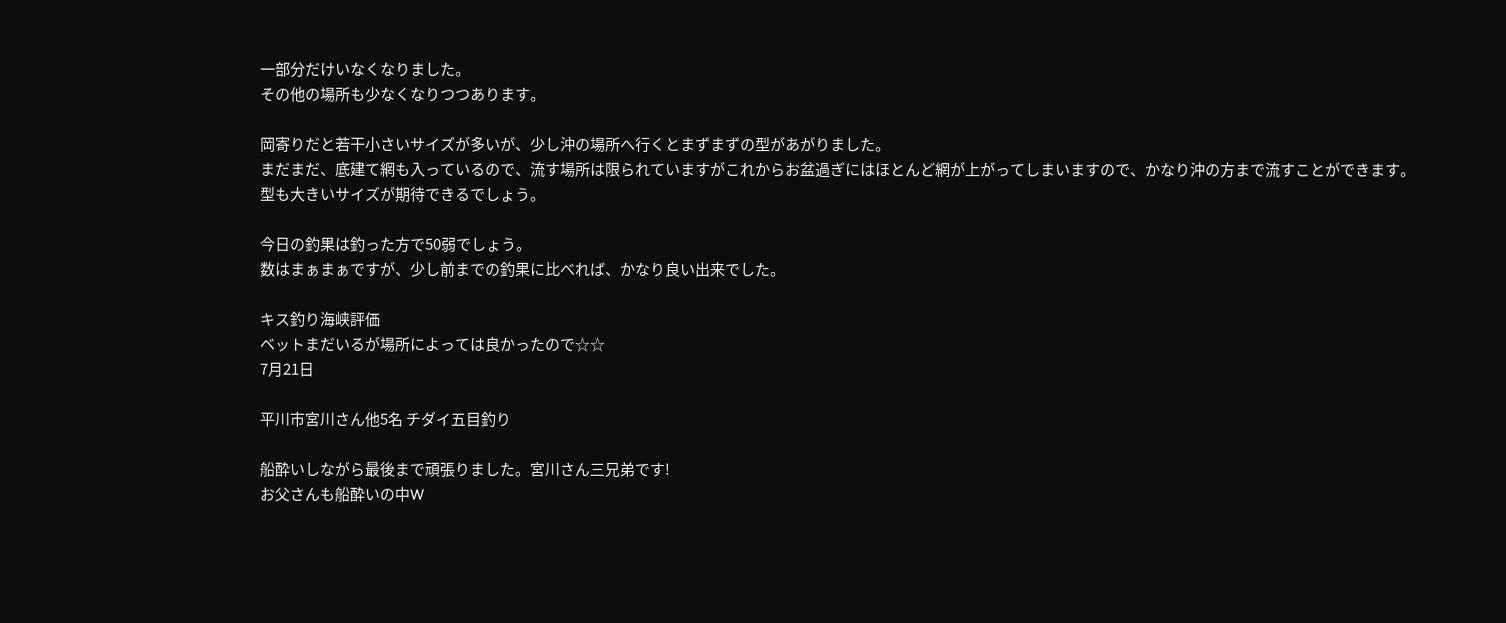一部分だけいなくなりました。
その他の場所も少なくなりつつあります。

岡寄りだと若干小さいサイズが多いが、少し沖の場所へ行くとまずまずの型があがりました。
まだまだ、底建て網も入っているので、流す場所は限られていますがこれからお盆過ぎにはほとんど網が上がってしまいますので、かなり沖の方まで流すことができます。
型も大きいサイズが期待できるでしょう。

今日の釣果は釣った方で50弱でしょう。
数はまぁまぁですが、少し前までの釣果に比べれば、かなり良い出来でした。

キス釣り海峡評価
ベットまだいるが場所によっては良かったので☆☆
7月21日

平川市宮川さん他5名 チダイ五目釣り

船酔いしながら最後まで頑張りました。宮川さん三兄弟です!
お父さんも船酔いの中W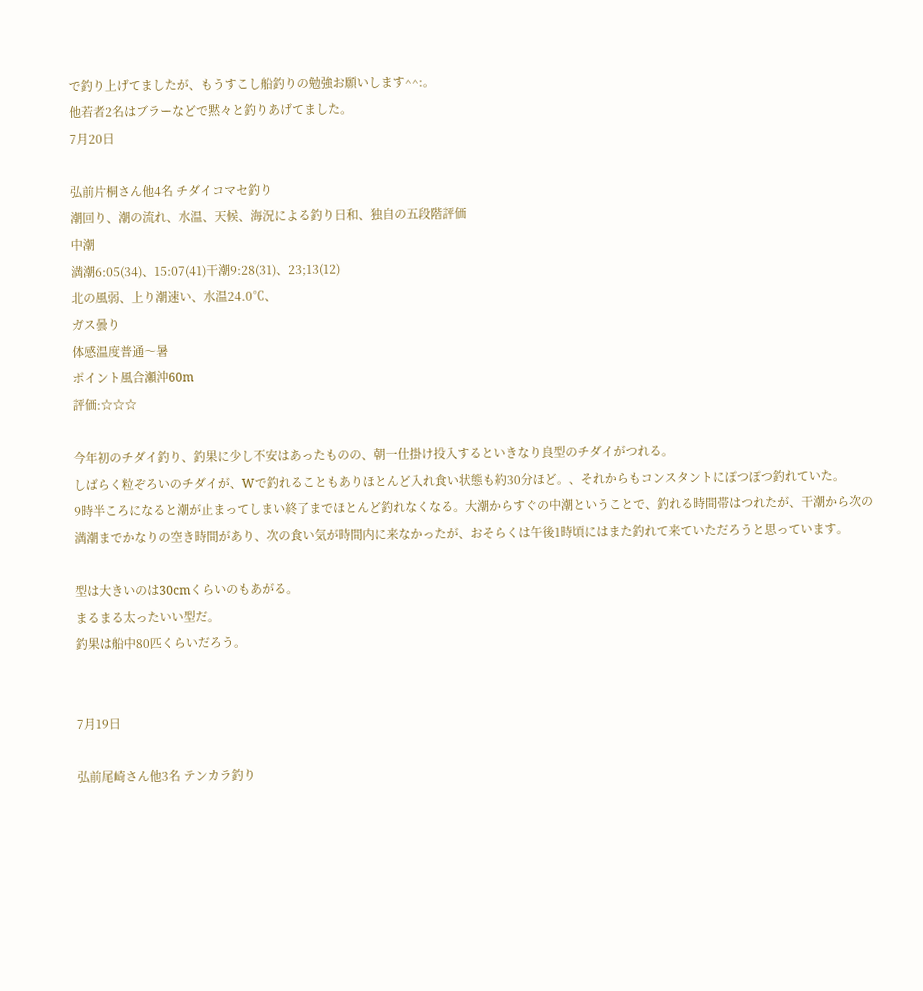で釣り上げてましたが、もうすこし船釣りの勉強お願いします^^:。
他若者2名はブラーなどで黙々と釣りあげてました。
7月20日

弘前片桐さん他4名 チダイコマセ釣り
潮回り、潮の流れ、水温、天候、海況による釣り日和、独自の五段階評価
中潮
満潮6:05(34)、15:07(41)干潮9:28(31)、23;13(12)
北の風弱、上り潮速い、水温24.0℃、
ガス曇り
体感温度普通〜暑
ポイント風合瀬沖60m
評価:☆☆☆

今年初のチダイ釣り、釣果に少し不安はあったものの、朝一仕掛け投入するといきなり良型のチダイがつれる。
しばらく粒ぞろいのチダイが、Wで釣れることもありほとんど入れ食い状態も約30分ほど。、それからもコンスタントにぽつぽつ釣れていた。
9時半ころになると潮が止まってしまい終了までほとんど釣れなくなる。大潮からすぐの中潮ということで、釣れる時間帯はつれたが、干潮から次の満潮までかなりの空き時間があり、次の食い気が時間内に来なかったが、おそらくは午後1時頃にはまた釣れて来ていただろうと思っています。

型は大きいのは30cmくらいのもあがる。
まるまる太ったいい型だ。
釣果は船中80匹くらいだろう。


7月19日

弘前尾崎さん他3名 テンカラ釣り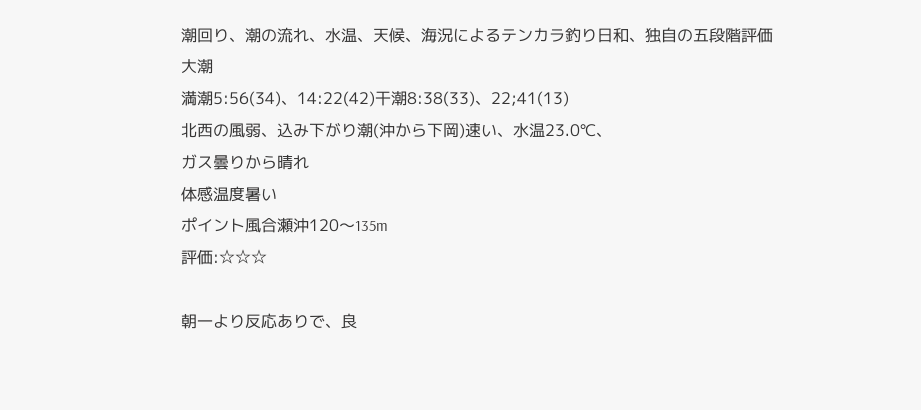潮回り、潮の流れ、水温、天候、海況によるテンカラ釣り日和、独自の五段階評価
大潮
満潮5:56(34)、14:22(42)干潮8:38(33)、22;41(13)
北西の風弱、込み下がり潮(沖から下岡)速い、水温23.0℃、
ガス曇りから晴れ
体感温度暑い
ポイント風合瀬沖120〜135m
評価:☆☆☆

朝一より反応ありで、良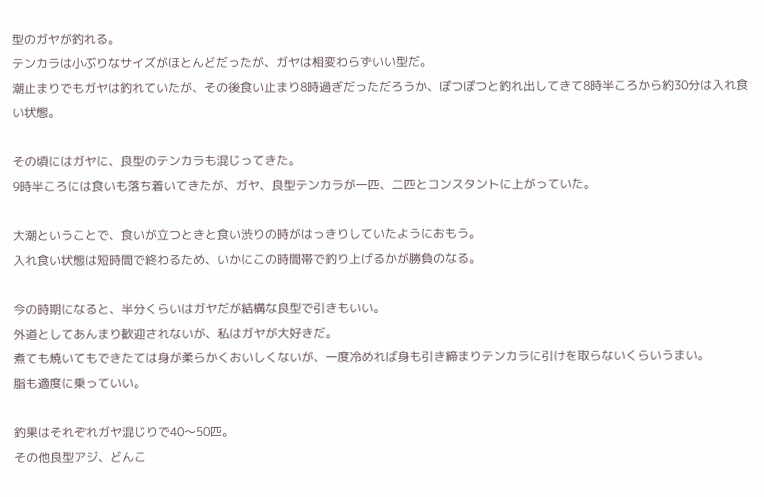型のガヤが釣れる。
テンカラは小ぶりなサイズがほとんどだったが、ガヤは相変わらずいい型だ。
潮止まりでもガヤは釣れていたが、その後食い止まり8時過ぎだっただろうか、ぽつぽつと釣れ出してきて8時半ころから約30分は入れ食い状態。

その頃にはガヤに、良型のテンカラも混じってきた。
9時半ころには食いも落ち着いてきたが、ガヤ、良型テンカラが一匹、二匹とコンスタントに上がっていた。

大潮ということで、食いが立つときと食い渋りの時がはっきりしていたようにおもう。
入れ食い状態は短時間で終わるため、いかにこの時間帯で釣り上げるかが勝負のなる。

今の時期になると、半分くらいはガヤだが結構な良型で引きもいい。
外道としてあんまり歓迎されないが、私はガヤが大好きだ。
煮ても焼いてもできたては身が柔らかくおいしくないが、一度冷めれば身も引き締まりテンカラに引けを取らないくらいうまい。
脂も適度に乗っていい。

釣果はそれぞれガヤ混じりで40〜50匹。
その他良型アジ、どんこ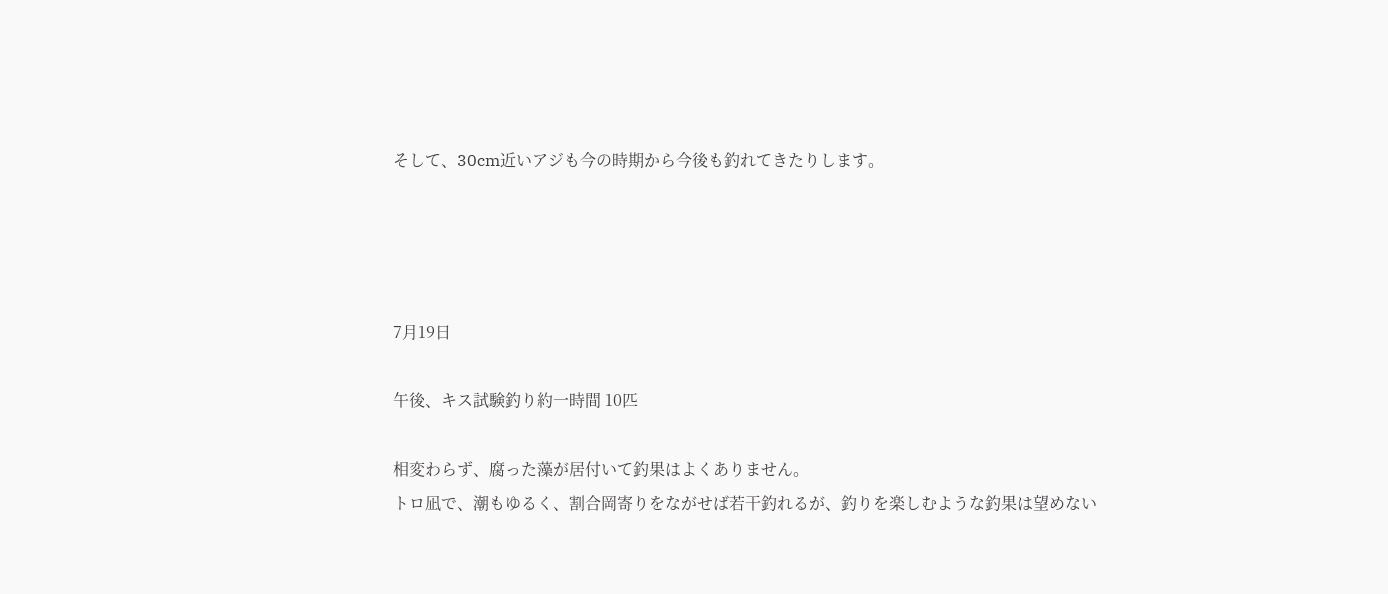そして、30cm近いアジも今の時期から今後も釣れてきたりします。




7月19日

午後、キス試験釣り約一時間 10匹

相変わらず、腐った藻が居付いて釣果はよくありません。
トロ凪で、潮もゆるく、割合岡寄りをながせば若干釣れるが、釣りを楽しむような釣果は望めない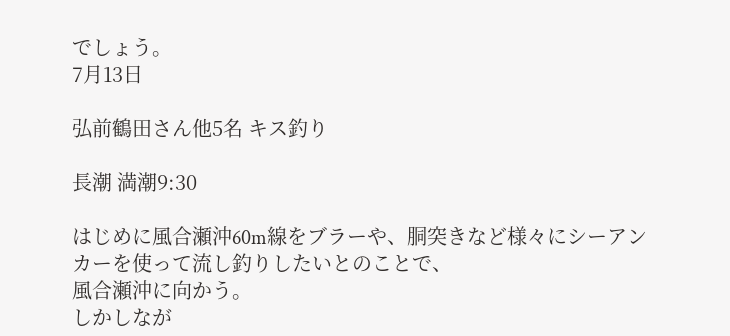でしょう。
7月13日

弘前鶴田さん他5名 キス釣り

長潮 満潮9:30

はじめに風合瀬沖60m線をブラーや、胴突きなど様々にシーアンカーを使って流し釣りしたいとのことで、
風合瀬沖に向かう。
しかしなが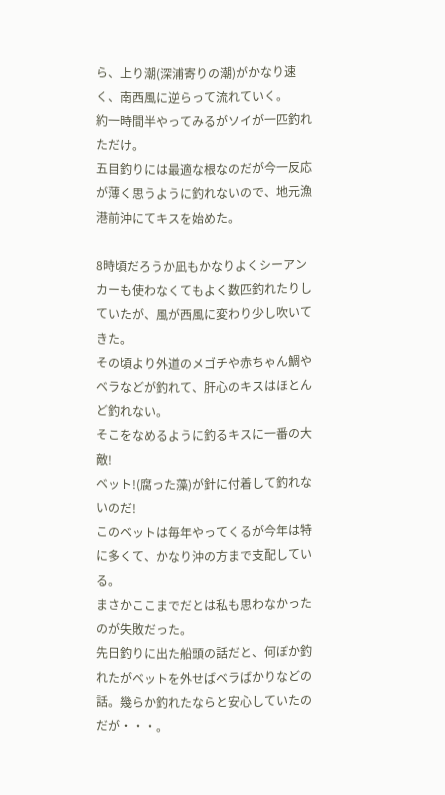ら、上り潮(深浦寄りの潮)がかなり速く、南西風に逆らって流れていく。
約一時間半やってみるがソイが一匹釣れただけ。
五目釣りには最適な根なのだが今一反応が薄く思うように釣れないので、地元漁港前沖にてキスを始めた。

8時頃だろうか凪もかなりよくシーアンカーも使わなくてもよく数匹釣れたりしていたが、風が西風に変わり少し吹いてきた。
その頃より外道のメゴチや赤ちゃん鯛やベラなどが釣れて、肝心のキスはほとんど釣れない。
そこをなめるように釣るキスに一番の大敵!
ベット!(腐った藻)が針に付着して釣れないのだ!
このベットは毎年やってくるが今年は特に多くて、かなり沖の方まで支配している。
まさかここまでだとは私も思わなかったのが失敗だった。
先日釣りに出た船頭の話だと、何ぼか釣れたがベットを外せばベラばかりなどの話。幾らか釣れたならと安心していたのだが・・・。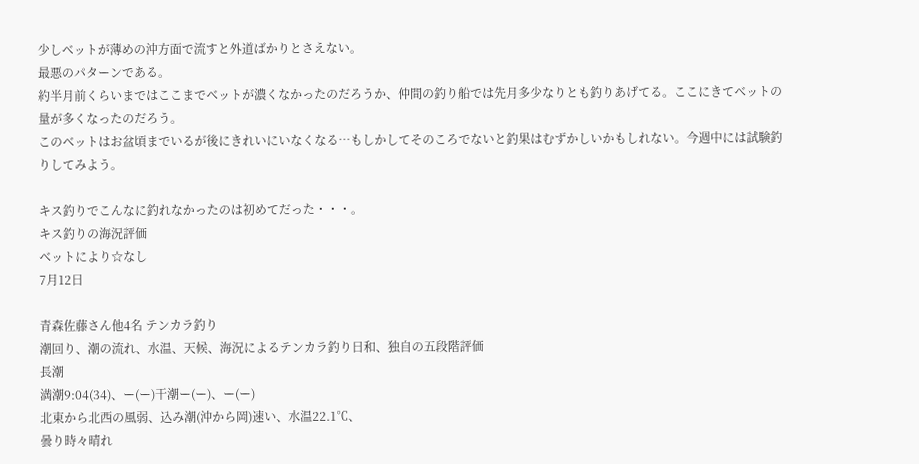少しベットが薄めの沖方面で流すと外道ばかりとさえない。
最悪のパターンである。
約半月前くらいまではここまでベットが濃くなかったのだろうか、仲間の釣り船では先月多少なりとも釣りあげてる。ここにきてベットの量が多くなったのだろう。
このベットはお盆頃までいるが後にきれいにいなくなる…もしかしてそのころでないと釣果はむずかしいかもしれない。今週中には試験釣りしてみよう。

キス釣りでこんなに釣れなかったのは初めてだった・・・。
キス釣りの海況評価
ベットにより☆なし
7月12日

青森佐藤さん他4名 テンカラ釣り
潮回り、潮の流れ、水温、天候、海況によるテンカラ釣り日和、独自の五段階評価
長潮
満潮9:04(34)、ー(ー)干潮ー(ー)、ー(ー)
北東から北西の風弱、込み潮(沖から岡)速い、水温22.1℃、
曇り時々晴れ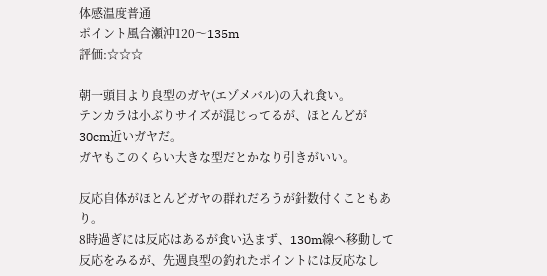体感温度普通
ポイント風合瀬沖120〜135m
評価:☆☆☆

朝一頭目より良型のガヤ(エゾメバル)の入れ食い。
テンカラは小ぶりサイズが混じってるが、ほとんどが30cm近いガヤだ。
ガヤもこのくらい大きな型だとかなり引きがいい。

反応自体がほとんどガヤの群れだろうが針数付くこともあり。
8時過ぎには反応はあるが食い込まず、130m線へ移動して反応をみるが、先週良型の釣れたポイントには反応なし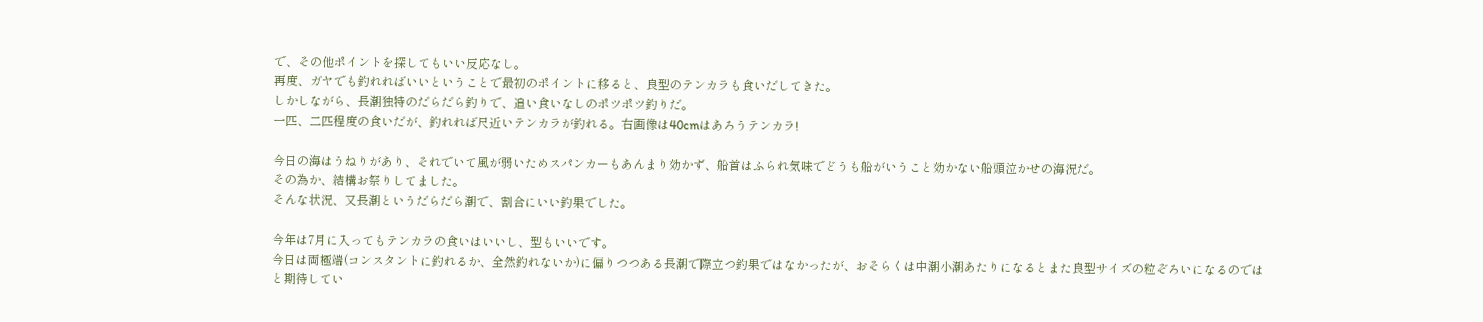で、その他ポイントを探してもいい反応なし。
再度、ガヤでも釣れればいいということで最初のポイントに移ると、良型のテンカラも食いだしてきた。
しかしながら、長潮独特のだらだら釣りで、追い食いなしのポツポツ釣りだ。
一匹、二匹程度の食いだが、釣れれば尺近いテンカラが釣れる。右画像は40cmはあろうテンカラ!

今日の海はうねりがあり、それでいて風が弱いためスパンカーもあんまり効かず、船首はふられ気味でどうも船がいうこと効かない船頭泣かせの海況だ。
その為か、結構お祭りしてました。
そんな状況、又長潮というだらだら潮で、割合にいい釣果でした。

今年は7月に入ってもテンカラの食いはいいし、型もいいです。
今日は両極端(コンスタントに釣れるか、全然釣れないか)に偏りつつある長潮で際立つ釣果ではなかったが、おそらくは中潮小潮あたりになるとまた良型サイズの粒ぞろいになるのではと期待してい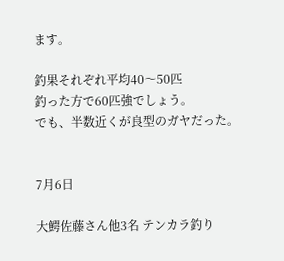ます。

釣果それぞれ平均40〜50匹
釣った方で60匹強でしょう。
でも、半数近くが良型のガヤだった。


7月6日

大鰐佐藤さん他3名 テンカラ釣り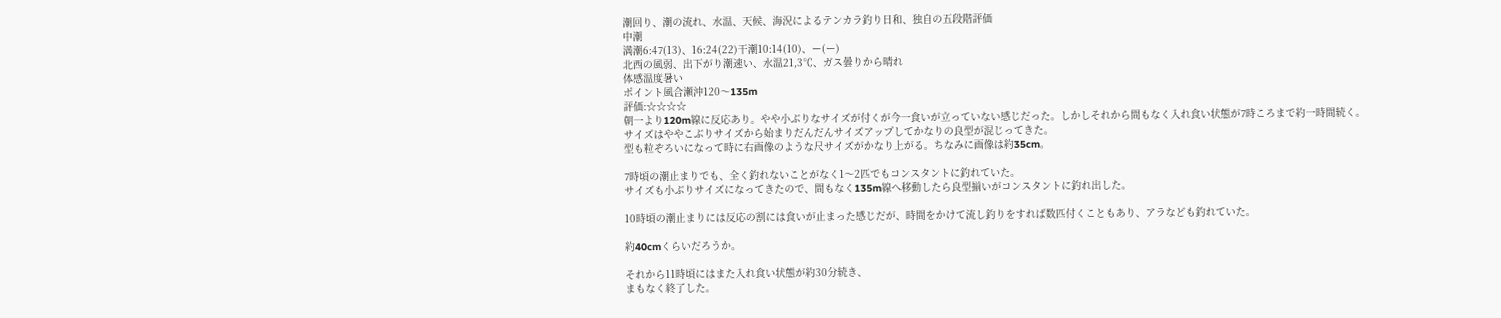潮回り、潮の流れ、水温、天候、海況によるテンカラ釣り日和、独自の五段階評価
中潮
満潮6:47(13)、16:24(22)干潮10:14(10)、ー(ー)
北西の風弱、出下がり潮速い、水温21,3℃、ガス曇りから晴れ
体感温度暑い
ポイント風合瀬沖120〜135m
評価:☆☆☆☆
朝一より120m線に反応あり。やや小ぶりなサイズが付くが今一食いが立っていない感じだった。しかしそれから間もなく入れ食い状態が7時ころまで約一時間続く。
サイズはややこぶりサイズから始まりだんだんサイズアップしてかなりの良型が混じってきた。
型も粒ぞろいになって時に右画像のような尺サイズがかなり上がる。ちなみに画像は約35cm。

7時頃の潮止まりでも、全く釣れないことがなく1〜2匹でもコンスタントに釣れていた。
サイズも小ぶりサイズになってきたので、間もなく135m線へ移動したら良型揃いがコンスタントに釣れ出した。

10時頃の潮止まりには反応の割には食いが止まった感じだが、時間をかけて流し釣りをすれば数匹付くこともあり、アラなども釣れていた。

約40cmくらいだろうか。

それから11時頃にはまた入れ食い状態が約30分続き、
まもなく終了した。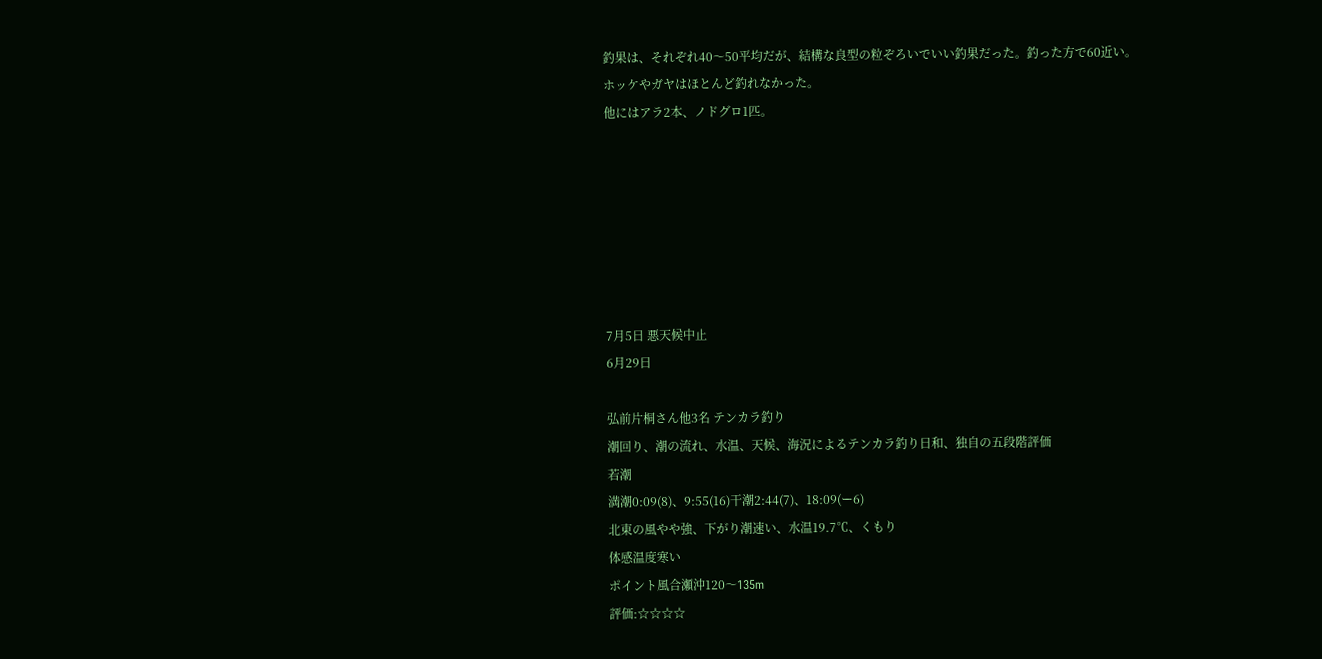釣果は、それぞれ40〜50平均だが、結構な良型の粒ぞろいでいい釣果だった。釣った方で60近い。
ホッケやガヤはほとんど釣れなかった。
他にはアラ2本、ノドグロ1匹。







7月5日 悪天候中止
6月29日

弘前片桐さん他3名 テンカラ釣り
潮回り、潮の流れ、水温、天候、海況によるテンカラ釣り日和、独自の五段階評価
若潮
満潮0:09(8)、9:55(16)干潮2:44(7)、18:09(ー6)
北東の風やや強、下がり潮速い、水温19.7℃、くもり
体感温度寒い
ポイント風合瀬沖120〜135m
評価:☆☆☆☆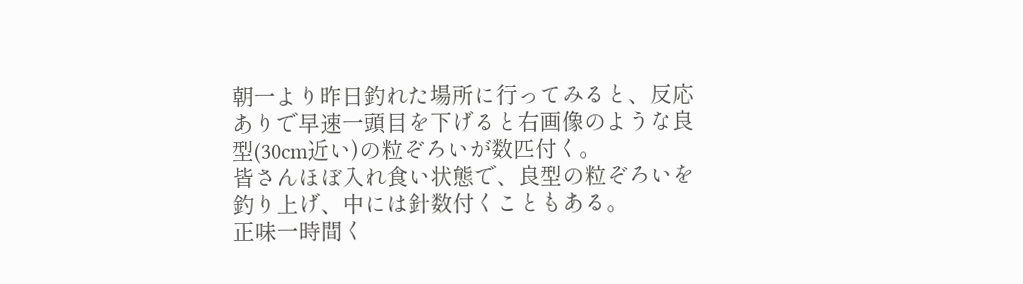朝一より昨日釣れた場所に行ってみると、反応ありで早速一頭目を下げると右画像のような良型(30cm近い)の粒ぞろいが数匹付く。
皆さんほぼ入れ食い状態で、良型の粒ぞろいを釣り上げ、中には針数付くこともある。
正味一時間く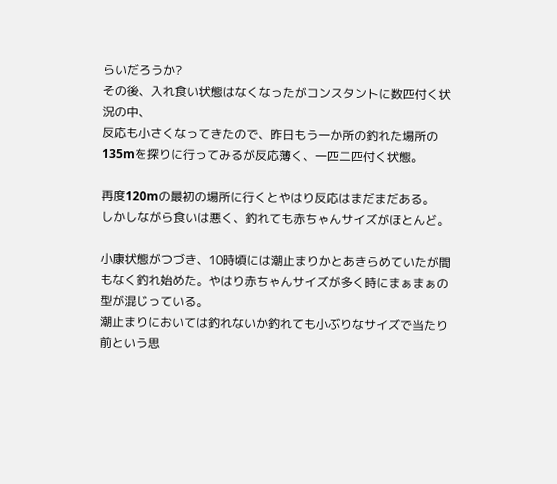らいだろうか?
その後、入れ食い状態はなくなったがコンスタントに数匹付く状況の中、
反応も小さくなってきたので、昨日もう一か所の釣れた場所の135mを探りに行ってみるが反応薄く、一匹二匹付く状態。

再度120mの最初の場所に行くとやはり反応はまだまだある。
しかしながら食いは悪く、釣れても赤ちゃんサイズがほとんど。

小康状態がつづき、10時頃には潮止まりかとあきらめていたが間もなく釣れ始めた。やはり赤ちゃんサイズが多く時にまぁまぁの型が混じっている。
潮止まりにおいては釣れないか釣れても小ぶりなサイズで当たり前という思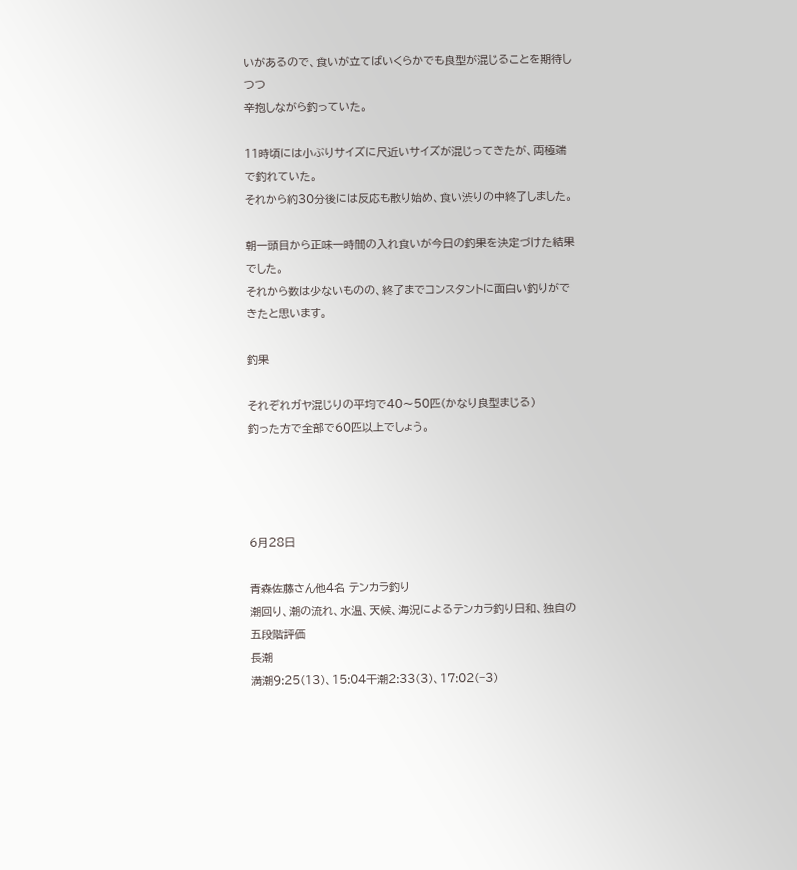いがあるので、食いが立てばいくらかでも良型が混じることを期待しつつ
辛抱しながら釣っていた。

11時頃には小ぶりサイズに尺近いサイズが混じってきたが、両極端で釣れていた。
それから約30分後には反応も散り始め、食い渋りの中終了しました。

朝一頭目から正味一時間の入れ食いが今日の釣果を決定づけた結果でした。
それから数は少ないものの、終了までコンスタントに面白い釣りができたと思います。

釣果

それぞれガヤ混じりの平均で40〜50匹(かなり良型まじる)
釣った方で全部で60匹以上でしょう。




6月28日

青森佐藤さん他4名 テンカラ釣り
潮回り、潮の流れ、水温、天候、海況によるテンカラ釣り日和、独自の五段階評価
長潮
満潮9:25(13)、15:04干潮2:33(3)、17:02(−3)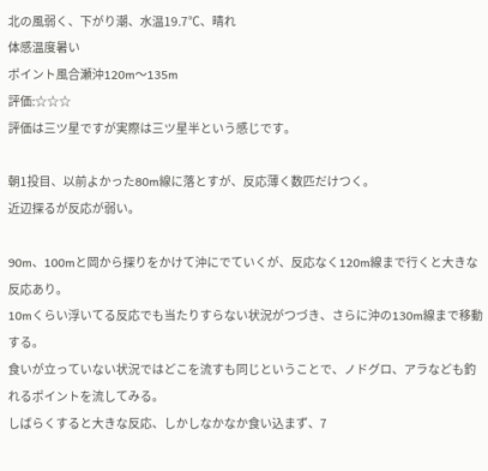北の風弱く、下がり潮、水温19.7℃、晴れ
体感温度暑い
ポイント風合瀬沖120m〜135m
評価:☆☆☆
評価は三ツ星ですが実際は三ツ星半という感じです。

朝1投目、以前よかった80m線に落とすが、反応薄く数匹だけつく。
近辺探るが反応が弱い。

90m、100mと岡から探りをかけて沖にでていくが、反応なく120m線まで行くと大きな反応あり。
10mくらい浮いてる反応でも当たりすらない状況がつづき、さらに沖の130m線まで移動する。
食いが立っていない状況ではどこを流すも同じということで、ノドグロ、アラなども釣れるポイントを流してみる。
しばらくすると大きな反応、しかしなかなか食い込まず、7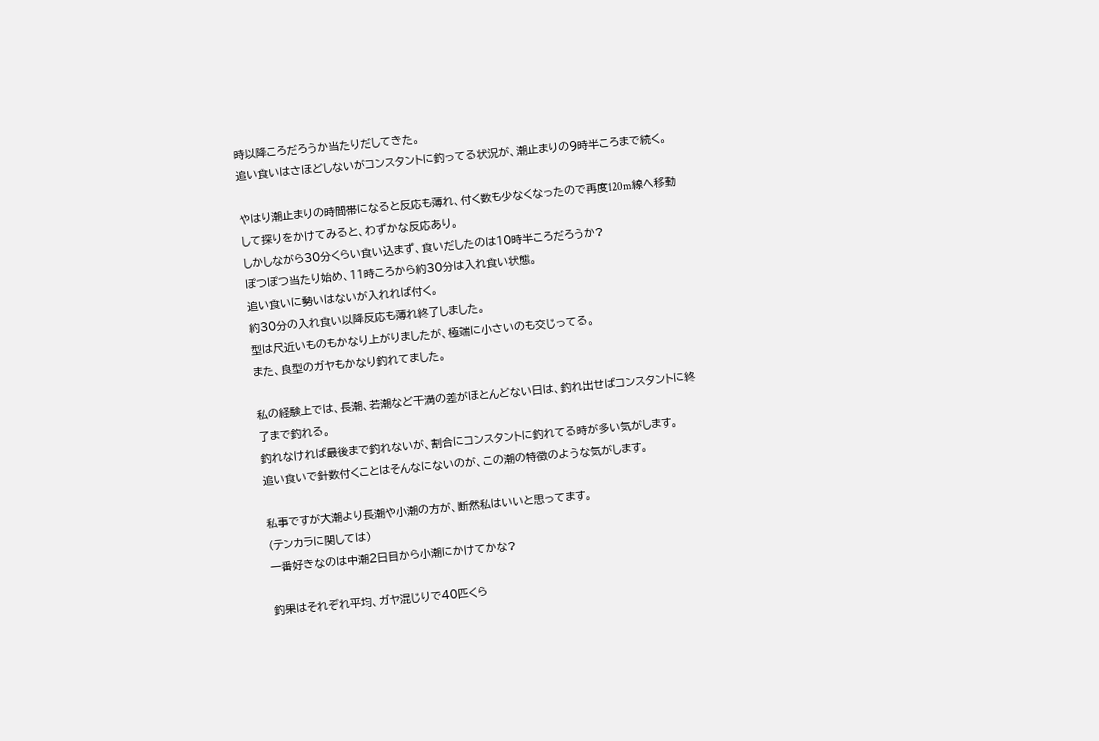時以降ころだろうか当たりだしてきた。
追い食いはさほどしないがコンスタントに釣ってる状況が、潮止まりの9時半ころまで続く。

やはり潮止まりの時間帯になると反応も薄れ、付く数も少なくなったので再度120m線へ移動して探りをかけてみると、わずかな反応あり。
しかしながら30分くらい食い込まず、食いだしたのは10時半ころだろうか?
ぽつぽつ当たり始め、11時ころから約30分は入れ食い状態。
追い食いに勢いはないが入れれば付く。
約30分の入れ食い以降反応も薄れ終了しました。
型は尺近いものもかなり上がりましたが、極端に小さいのも交じってる。
また、良型のガヤもかなり釣れてました。

私の経験上では、長潮、若潮など干満の差がほとんどない日は、釣れ出せばコンスタントに終了まで釣れる。
釣れなければ最後まで釣れないが、割合にコンスタントに釣れてる時が多い気がします。
追い食いで針数付くことはそんなにないのが、この潮の特徴のような気がします。

私事ですが大潮より長潮や小潮の方が、断然私はいいと思ってます。
(テンカラに関しては)
一番好きなのは中潮2日目から小潮にかけてかな?

釣果はそれぞれ平均、ガヤ混じりで40匹くら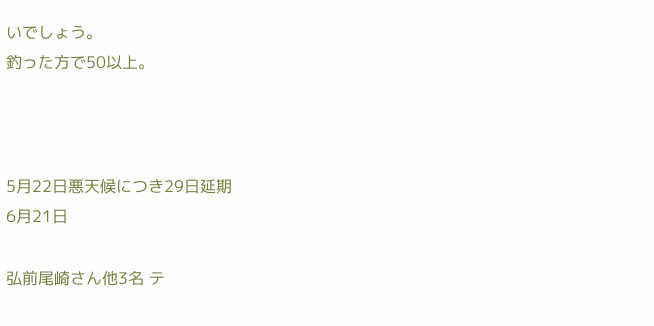いでしょう。
釣った方で50以上。



5月22日悪天候につき29日延期
6月21日

弘前尾崎さん他3名 テ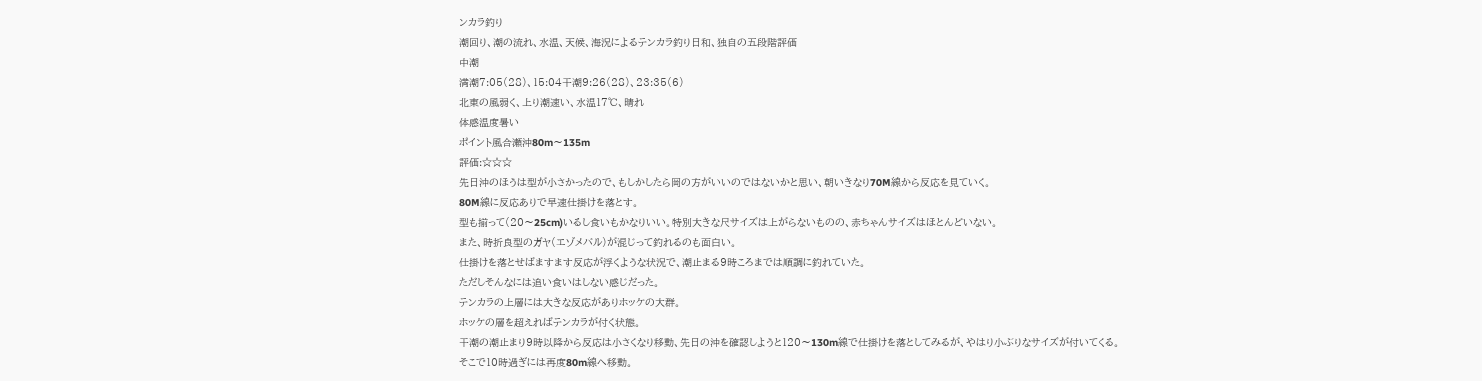ンカラ釣り
潮回り、潮の流れ、水温、天候、海況によるテンカラ釣り日和、独自の五段階評価
中潮
満潮7:05(28)、15:04干潮9:26(28)、23:35(6)
北東の風弱く、上り潮速い、水温17℃、晴れ
体感温度暑い
ポイント風合瀬沖80m〜135m
評価:☆☆☆
先日沖のほうは型が小さかったので、もしかしたら岡の方がいいのではないかと思い、朝いきなり70M線から反応を見ていく。
80M線に反応ありで早速仕掛けを落とす。
型も揃って(20〜25cm)いるし食いもかなりいい。特別大きな尺サイズは上がらないものの、赤ちゃんサイズはほとんどいない。
また、時折良型のガヤ(エゾメバル)が混じって釣れるのも面白い。
仕掛けを落とせばますます反応が浮くような状況で、潮止まる9時ころまでは順調に釣れていた。
ただしそんなには追い食いはしない感じだった。
テンカラの上層には大きな反応がありホッケの大群。
ホッケの層を超えればテンカラが付く状態。
干潮の潮止まり9時以降から反応は小さくなり移動、先日の沖を確認しようと120〜130m線で仕掛けを落としてみるが、やはり小ぶりなサイズが付いてくる。
そこで10時過ぎには再度80m線へ移動。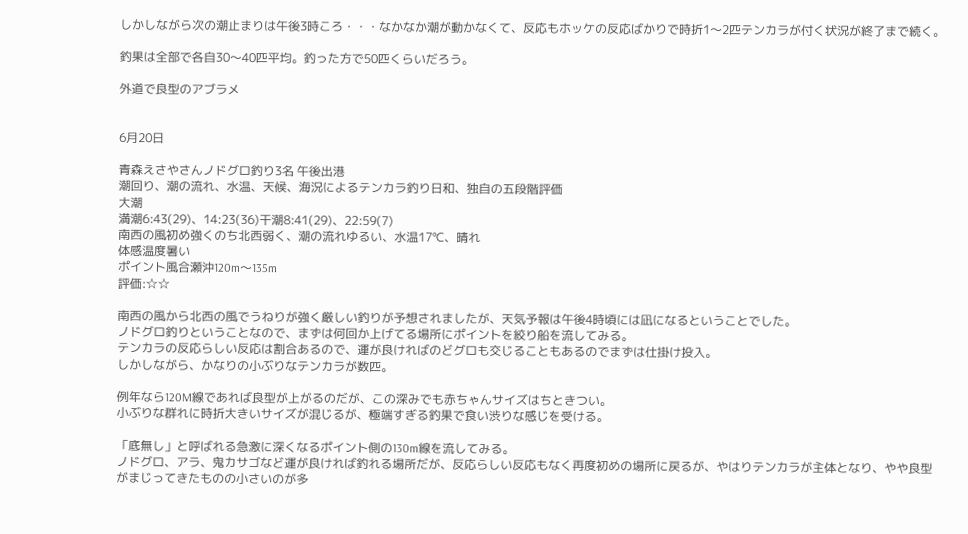しかしながら次の潮止まりは午後3時ころ・・・なかなか潮が動かなくて、反応もホッケの反応ばかりで時折1〜2匹テンカラが付く状況が終了まで続く。

釣果は全部で各自30〜40匹平均。釣った方で50匹くらいだろう。

外道で良型のアブラメ


6月20日

青森えさやさんノドグロ釣り3名 午後出港
潮回り、潮の流れ、水温、天候、海況によるテンカラ釣り日和、独自の五段階評価
大潮
満潮6:43(29)、14:23(36)干潮8:41(29)、22:59(7)
南西の風初め強くのち北西弱く、潮の流れゆるい、水温17℃、晴れ
体感温度暑い
ポイント風合瀬沖120m〜135m
評価:☆☆

南西の風から北西の風でうねりが強く厳しい釣りが予想されましたが、天気予報は午後4時頃には凪になるということでした。
ノドグロ釣りということなので、まずは何回か上げてる場所にポイントを絞り船を流してみる。
テンカラの反応らしい反応は割合あるので、運が良ければのどグロも交じることもあるのでまずは仕掛け投入。
しかしながら、かなりの小ぶりなテンカラが数匹。

例年なら120M線であれば良型が上がるのだが、この深みでも赤ちゃんサイズはちときつい。
小ぶりな群れに時折大きいサイズが混じるが、極端すぎる釣果で食い渋りな感じを受ける。

「底無し」と呼ばれる急激に深くなるポイント側の130m線を流してみる。
ノドグロ、アラ、鬼カサゴなど運が良ければ釣れる場所だが、反応らしい反応もなく再度初めの場所に戻るが、やはりテンカラが主体となり、やや良型がまじってきたものの小さいのが多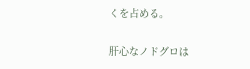くを占める。

肝心なノドグロは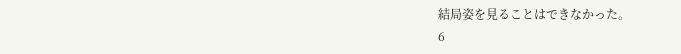結局姿を見ることはできなかった。
6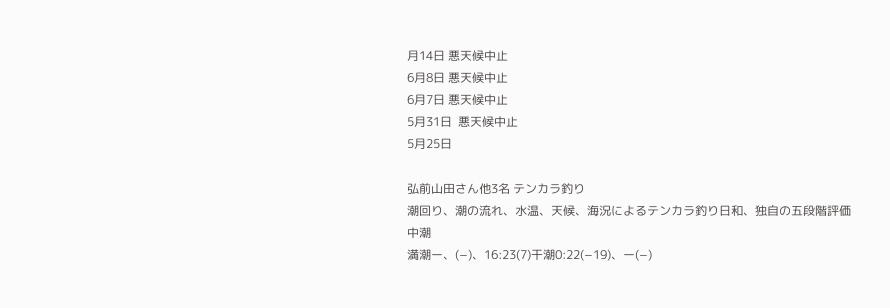月14日 悪天候中止
6月8日 悪天候中止
6月7日 悪天候中止
5月31日  悪天候中止
5月25日

弘前山田さん他3名 テンカラ釣り
潮回り、潮の流れ、水温、天候、海況によるテンカラ釣り日和、独自の五段階評価
中潮
満潮ー、(−)、16:23(7)干潮0:22(−19)、ー(−)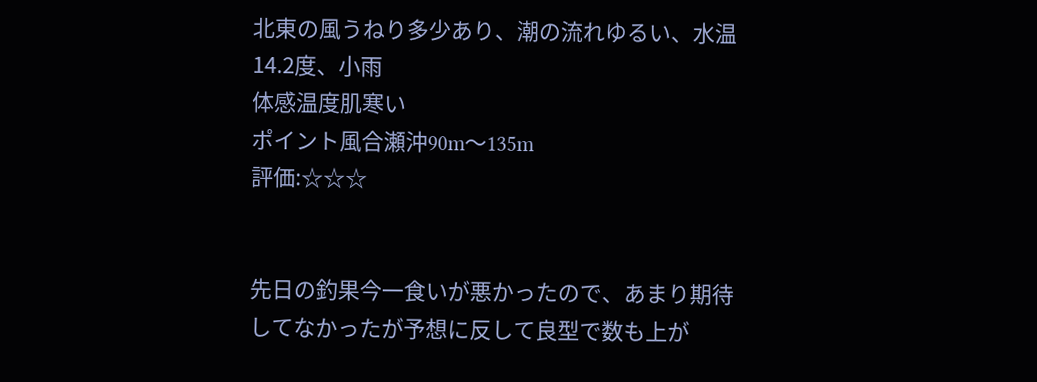北東の風うねり多少あり、潮の流れゆるい、水温14.2度、小雨
体感温度肌寒い
ポイント風合瀬沖90m〜135m
評価:☆☆☆


先日の釣果今一食いが悪かったので、あまり期待してなかったが予想に反して良型で数も上が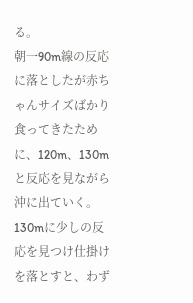る。
朝一90m線の反応に落としたが赤ちゃんサイズばかり食ってきたために、120m、130mと反応を見ながら
沖に出ていく。
130mに少しの反応を見つけ仕掛けを落とすと、わず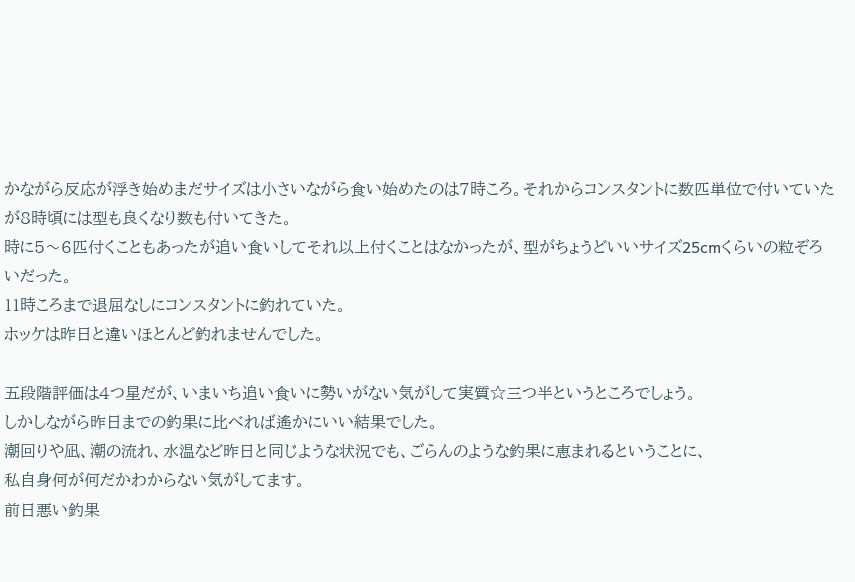かながら反応が浮き始めまだサイズは小さいながら食い始めたのは7時ころ。それからコンスタントに数匹単位で付いていたが8時頃には型も良くなり数も付いてきた。
時に5〜6匹付くこともあったが追い食いしてそれ以上付くことはなかったが、型がちょうどいいサイズ25cmくらいの粒ぞろいだった。
11時ころまで退屈なしにコンスタントに釣れていた。
ホッケは昨日と違いほとんど釣れませんでした。

五段階評価は4つ星だが、いまいち追い食いに勢いがない気がして実質☆三つ半というところでしょう。
しかしながら昨日までの釣果に比べれば遙かにいい結果でした。
潮回りや凪、潮の流れ、水温など昨日と同じような状況でも、ごらんのような釣果に恵まれるということに、
私自身何が何だかわからない気がしてます。
前日悪い釣果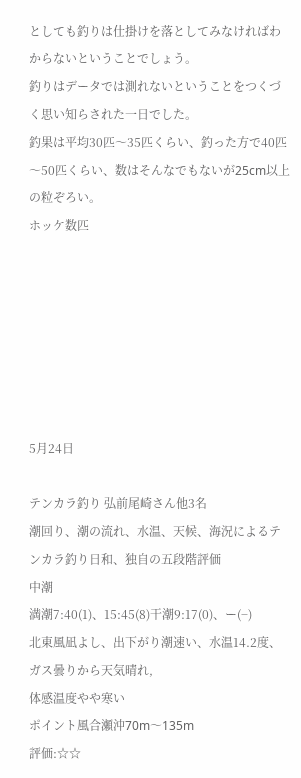としても釣りは仕掛けを落としてみなければわからないということでしょう。
釣りはデータでは測れないということをつくづく思い知らされた一日でした。
釣果は平均30匹〜35匹くらい、釣った方で40匹〜50匹くらい、数はそんなでもないが25cm以上の粒ぞろい。
ホッケ数匹







5月24日

テンカラ釣り 弘前尾崎さん他3名
潮回り、潮の流れ、水温、天候、海況によるテンカラ釣り日和、独自の五段階評価
中潮
満潮7:40(1)、15:45(8)干潮9:17(0)、ー(−)
北東風凪よし、出下がり潮速い、水温14.2度、ガス曇りから天気晴れ,
体感温度やや寒い
ポイント風合瀬沖70m〜135m
評価:☆☆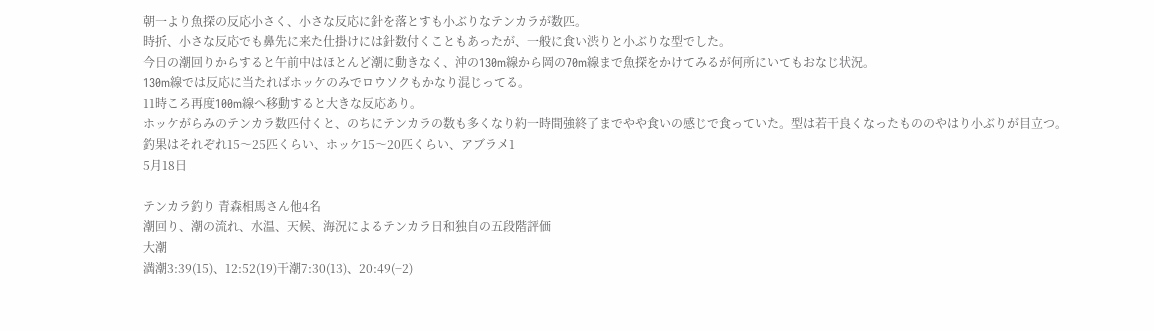朝一より魚探の反応小さく、小さな反応に針を落とすも小ぶりなテンカラが数匹。
時折、小さな反応でも鼻先に来た仕掛けには針数付くこともあったが、一般に食い渋りと小ぶりな型でした。
今日の潮回りからすると午前中はほとんど潮に動きなく、沖の130m線から岡の70m線まで魚探をかけてみるが何所にいてもおなじ状況。
130m線では反応に当たればホッケのみでロウソクもかなり混じってる。
11時ころ再度100m線へ移動すると大きな反応あり。
ホッケがらみのテンカラ数匹付くと、のちにテンカラの数も多くなり約一時間強終了までやや食いの感じで食っていた。型は若干良くなったもののやはり小ぶりが目立つ。
釣果はそれぞれ15〜25匹くらい、ホッケ15〜20匹くらい、アブラメ1
5月18日

テンカラ釣り 青森相馬さん他4名
潮回り、潮の流れ、水温、天候、海況によるテンカラ日和独自の五段階評価
大潮
満潮3:39(15)、12:52(19)干潮7:30(13)、20:49(−2)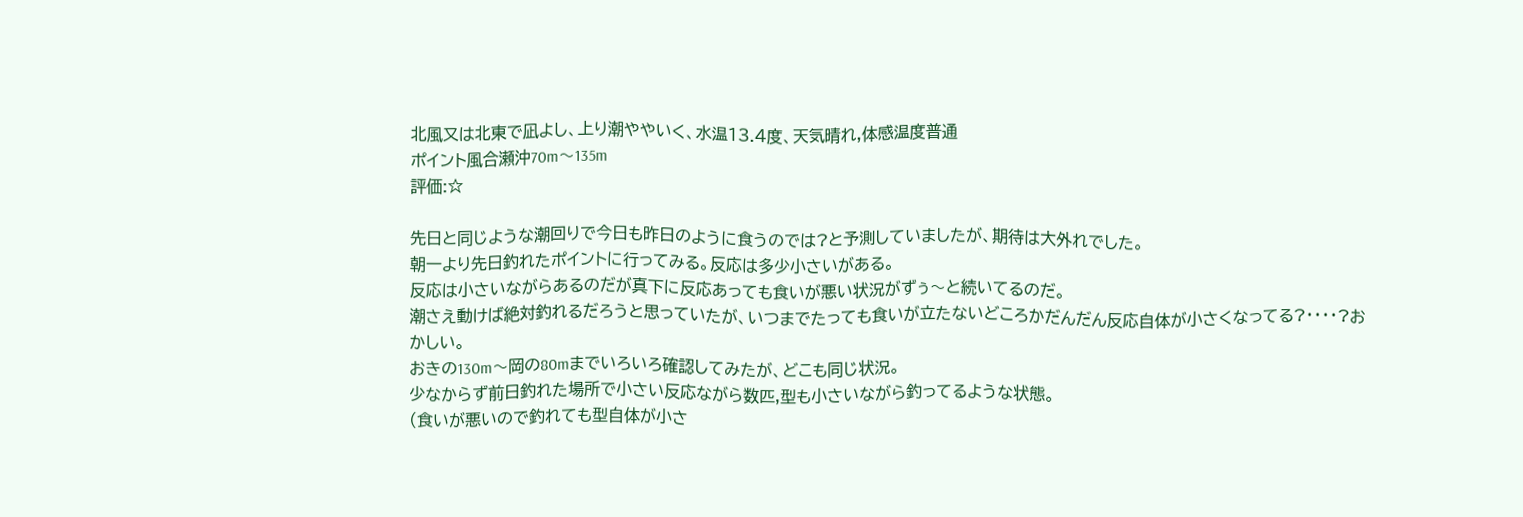北風又は北東で凪よし、上り潮ややいく、水温13.4度、天気晴れ,体感温度普通
ポイント風合瀬沖70m〜135m
評価:☆

先日と同じような潮回りで今日も昨日のように食うのでは?と予測していましたが、期待は大外れでした。
朝一より先日釣れたポイントに行ってみる。反応は多少小さいがある。
反応は小さいながらあるのだが真下に反応あっても食いが悪い状況がずぅ〜と続いてるのだ。
潮さえ動けば絶対釣れるだろうと思っていたが、いつまでたっても食いが立たないどころかだんだん反応自体が小さくなってる?・・・・?おかしい。
おきの130m〜岡の80mまでいろいろ確認してみたが、どこも同じ状況。
少なからず前日釣れた場所で小さい反応ながら数匹,型も小さいながら釣ってるような状態。
(食いが悪いので釣れても型自体が小さ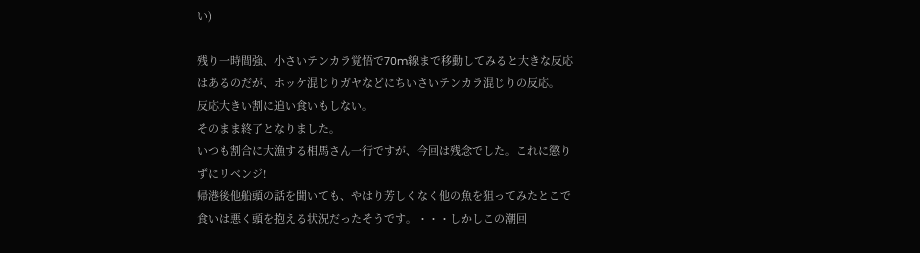い)

残り一時間強、小さいテンカラ覚悟で70m線まで移動してみると大きな反応はあるのだが、ホッケ混じりガヤなどにちいさいテンカラ混じりの反応。
反応大きい割に追い食いもしない。
そのまま終了となりました。
いつも割合に大漁する相馬さん一行ですが、今回は残念でした。これに懲りずにリベンジ!
帰港後他船頭の話を聞いても、やはり芳しくなく他の魚を狙ってみたとこで食いは悪く頭を抱える状況だったそうです。・・・しかしこの潮回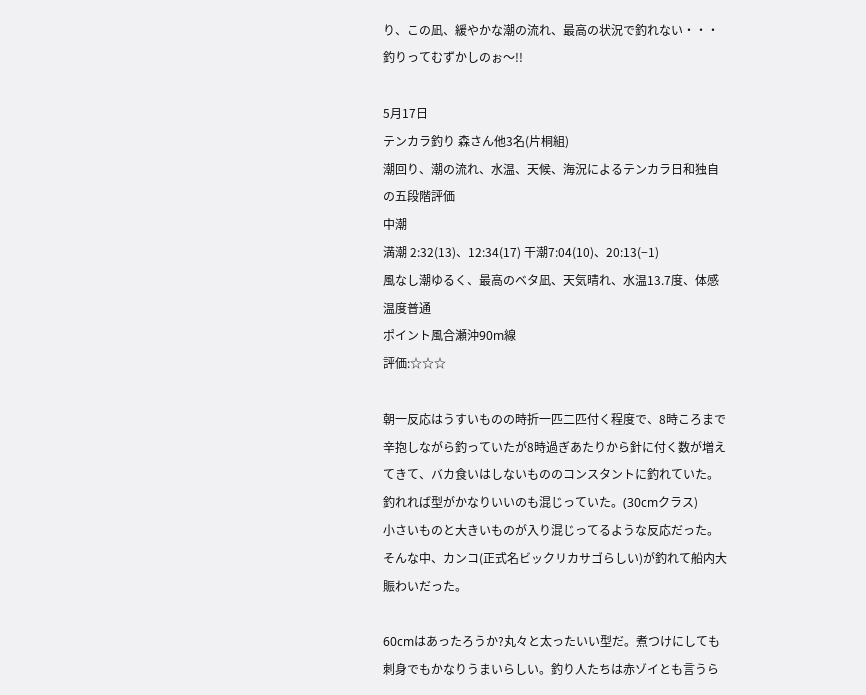り、この凪、緩やかな潮の流れ、最高の状況で釣れない・・・釣りってむずかしのぉ〜!!

5月17日
テンカラ釣り 森さん他3名(片桐組)
潮回り、潮の流れ、水温、天候、海況によるテンカラ日和独自の五段階評価
中潮
満潮 2:32(13)、12:34(17) 干潮7:04(10)、20:13(−1)
風なし潮ゆるく、最高のベタ凪、天気晴れ、水温13.7度、体感温度普通
ポイント風合瀬沖90m線
評価:☆☆☆

朝一反応はうすいものの時折一匹二匹付く程度で、8時ころまで辛抱しながら釣っていたが8時過ぎあたりから針に付く数が増えてきて、バカ食いはしないもののコンスタントに釣れていた。
釣れれば型がかなりいいのも混じっていた。(30cmクラス)
小さいものと大きいものが入り混じってるような反応だった。
そんな中、カンコ(正式名ビックリカサゴらしい)が釣れて船内大賑わいだった。

60cmはあったろうか?丸々と太ったいい型だ。煮つけにしても刺身でもかなりうまいらしい。釣り人たちは赤ゾイとも言うら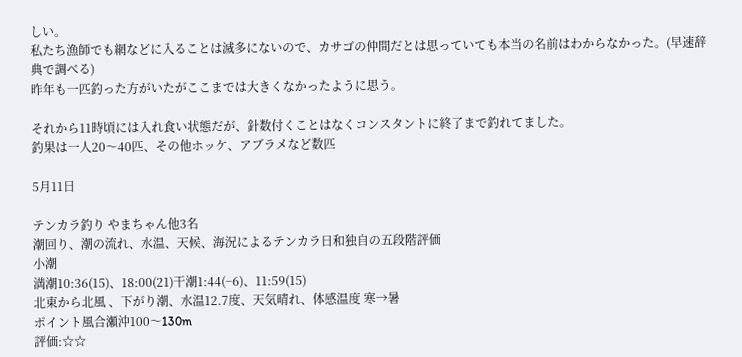しい。
私たち漁師でも網などに入ることは滅多にないので、カサゴの仲間だとは思っていても本当の名前はわからなかった。(早速辞典で調べる)
昨年も一匹釣った方がいたがここまでは大きくなかったように思う。

それから11時頃には入れ食い状態だが、針数付くことはなくコンスタントに終了まで釣れてました。
釣果は一人20〜40匹、その他ホッケ、アブラメなど数匹

5月11日

テンカラ釣り やまちゃん他3名
潮回り、潮の流れ、水温、天候、海況によるテンカラ日和独自の五段階評価
小潮
満潮10:36(15)、18:00(21)干潮1:44(−6)、11:59(15)
北東から北風 、下がり潮、水温12.7度、天気晴れ、体感温度 寒→暑
ポイント風合瀬沖100〜130m
評価:☆☆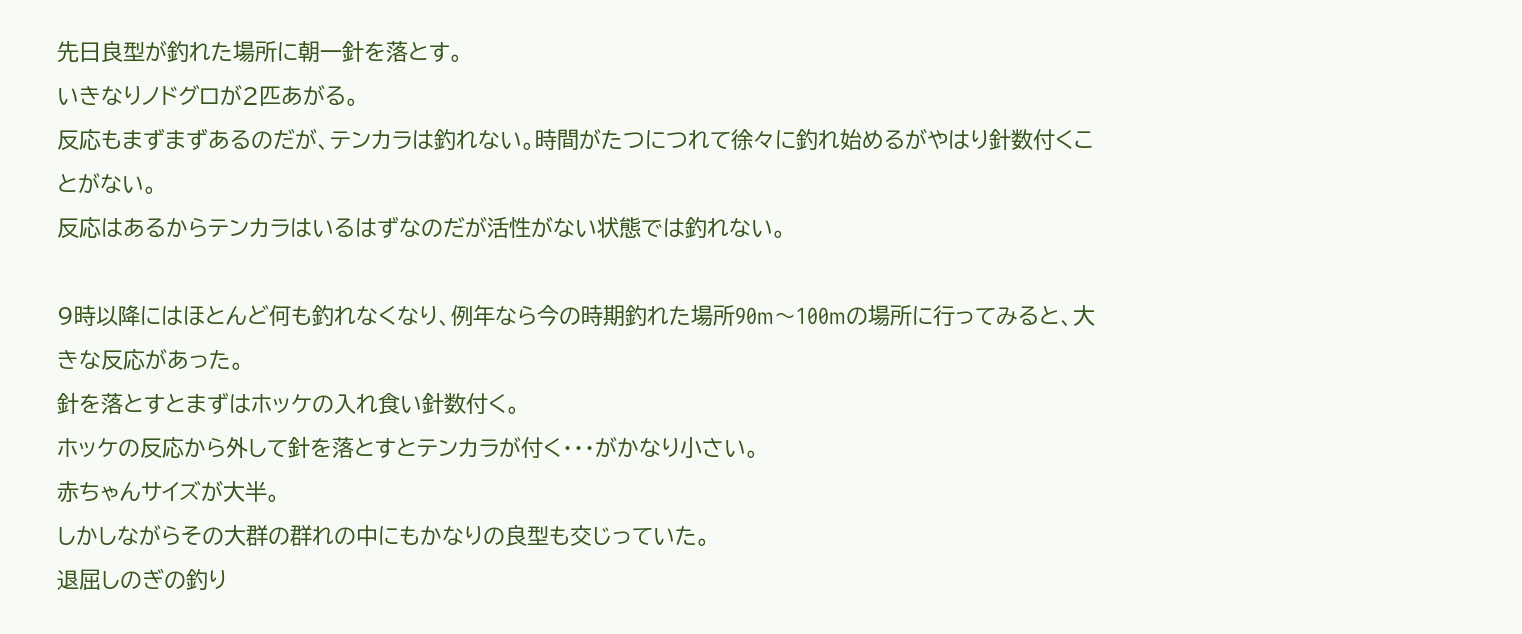先日良型が釣れた場所に朝一針を落とす。
いきなりノドグロが2匹あがる。
反応もまずまずあるのだが、テンカラは釣れない。時間がたつにつれて徐々に釣れ始めるがやはり針数付くことがない。
反応はあるからテンカラはいるはずなのだが活性がない状態では釣れない。

9時以降にはほとんど何も釣れなくなり、例年なら今の時期釣れた場所90m〜100mの場所に行ってみると、大きな反応があった。
針を落とすとまずはホッケの入れ食い針数付く。
ホッケの反応から外して針を落とすとテンカラが付く・・・がかなり小さい。
赤ちゃんサイズが大半。
しかしながらその大群の群れの中にもかなりの良型も交じっていた。
退屈しのぎの釣り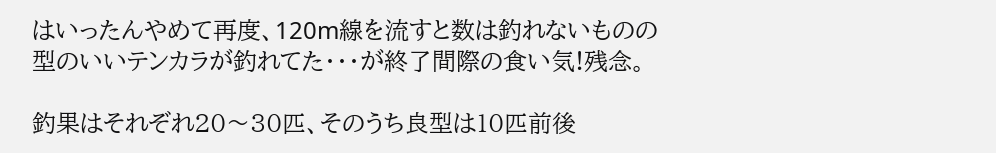はいったんやめて再度、120m線を流すと数は釣れないものの
型のいいテンカラが釣れてた・・・が終了間際の食い気!残念。

釣果はそれぞれ20〜30匹、そのうち良型は10匹前後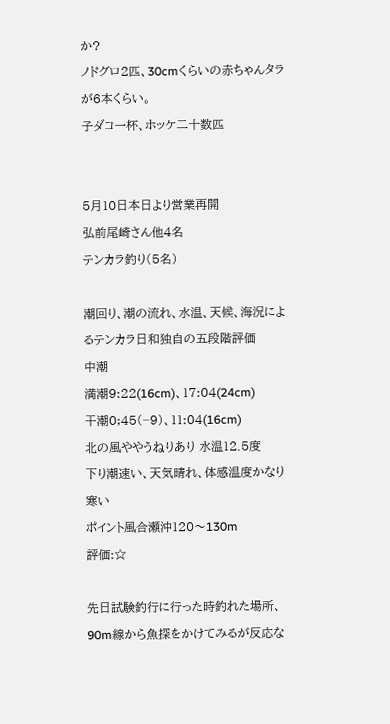か?
ノドグロ2匹、30cmくらいの赤ちゃんタラが6本くらい。
子ダコ一杯、ホッケ二十数匹


5月10日本日より営業再開
弘前尾崎さん他4名
テンカラ釣り(5名)

潮回り、潮の流れ、水温、天候、海況によるテンカラ日和独自の五段階評価
中潮
満潮9:22(16cm)、17:04(24cm)
干潮0;45(−9)、11:04(16cm)
北の風ややうねりあり 水温12.5度
下り潮速い、天気晴れ、体感温度かなり寒い
ポイント風合瀬沖120〜130m
評価:☆

先日試験釣行に行った時釣れた場所、90m線から魚探をかけてみるが反応な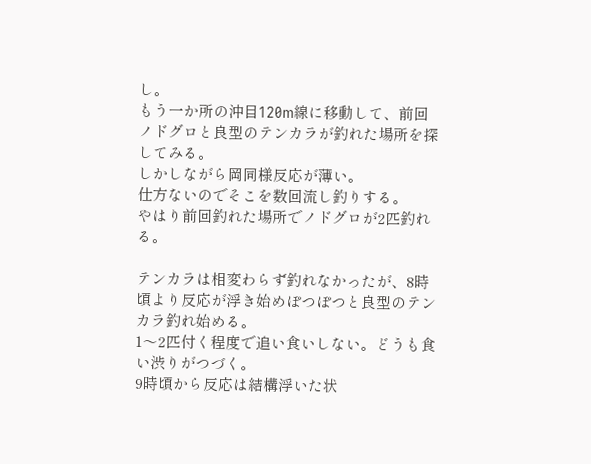し。
もう一か所の沖目120m線に移動して、前回ノドグロと良型のテンカラが釣れた場所を探してみる。
しかしながら岡同様反応が薄い。
仕方ないのでそこを数回流し釣りする。
やはり前回釣れた場所でノドグロが2匹釣れる。

テンカラは相変わらず釣れなかったが、8時頃より反応が浮き始めぽつぽつと良型のテンカラ釣れ始める。
1〜2匹付く程度で追い食いしない。どうも食い渋りがつづく。
9時頃から反応は結構浮いた状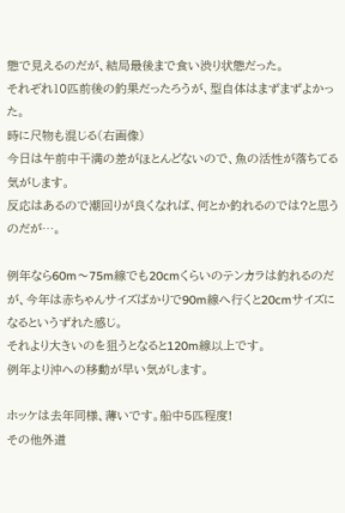態で見えるのだが、結局最後まで食い渋り状態だった。
それぞれ10匹前後の釣果だったろうが、型自体はまずまずよかった。
時に尺物も混じる(右画像)
今日は午前中干満の差がほとんどないので、魚の活性が落ちてる気がします。
反応はあるので潮回りが良くなれば、何とか釣れるのでは?と思うのだが…。

例年なら60m〜75m線でも20cmくらいのテンカラは釣れるのだが、今年は赤ちゃんサイズばかりで90m線へ行くと20cmサイズになるというずれた感じ。
それより大きいのを狙うとなると120m線以上です。
例年より沖への移動が早い気がします。

ホッケは去年同様、薄いです。船中5匹程度!
その他外道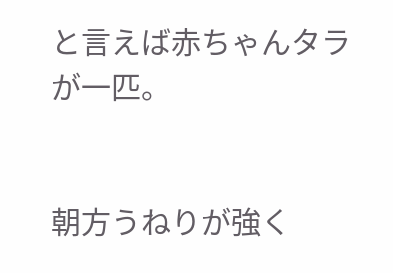と言えば赤ちゃんタラが一匹。


朝方うねりが強く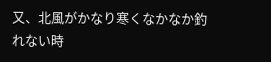又、北風がかなり寒くなかなか釣れない時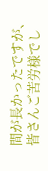間が長かったですが、
皆さんご苦労様でし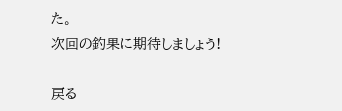た。
次回の釣果に期待しましょう!

戻る